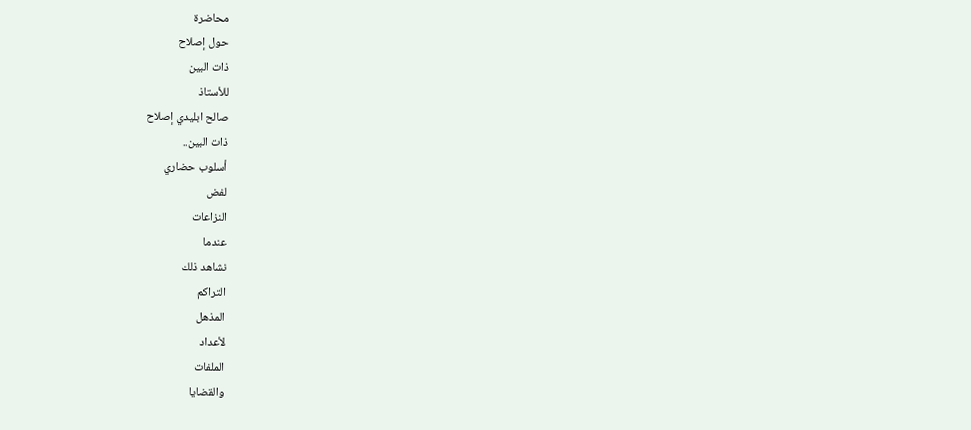محاضرة
حول إصلاح
ذات البين
للأستاذ
صالح ابليدي إصلاح
ذات البين..
أسلوب حضاري
لفض
النزاعات
عندما
نشاهد ذلك
التراكم
المذهل
لأعداد
الملفات
والقضايا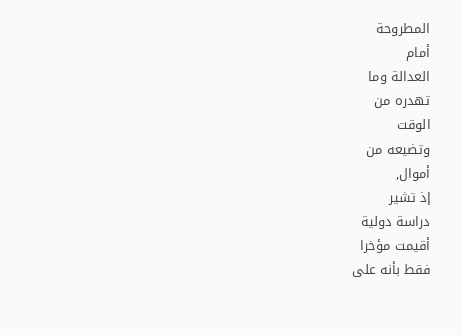المطروحة
أمام
العدالة وما
تهدره من
الوقت
وتضيعه من
أموال,
إذ تشير
دراسة دولية
أقيمت مؤخرا
فقط بأنه على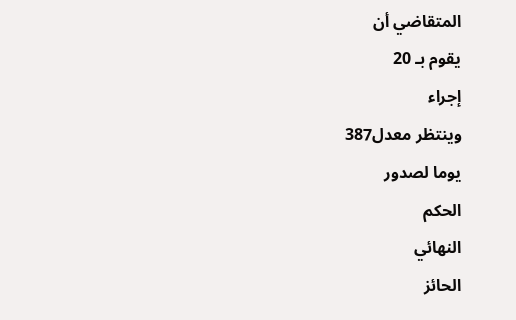المتقاضي أن
يقوم بـ 20
إجراء
وينتظر معدل387
يوما لصدور
الحكم
النهائي
الحائز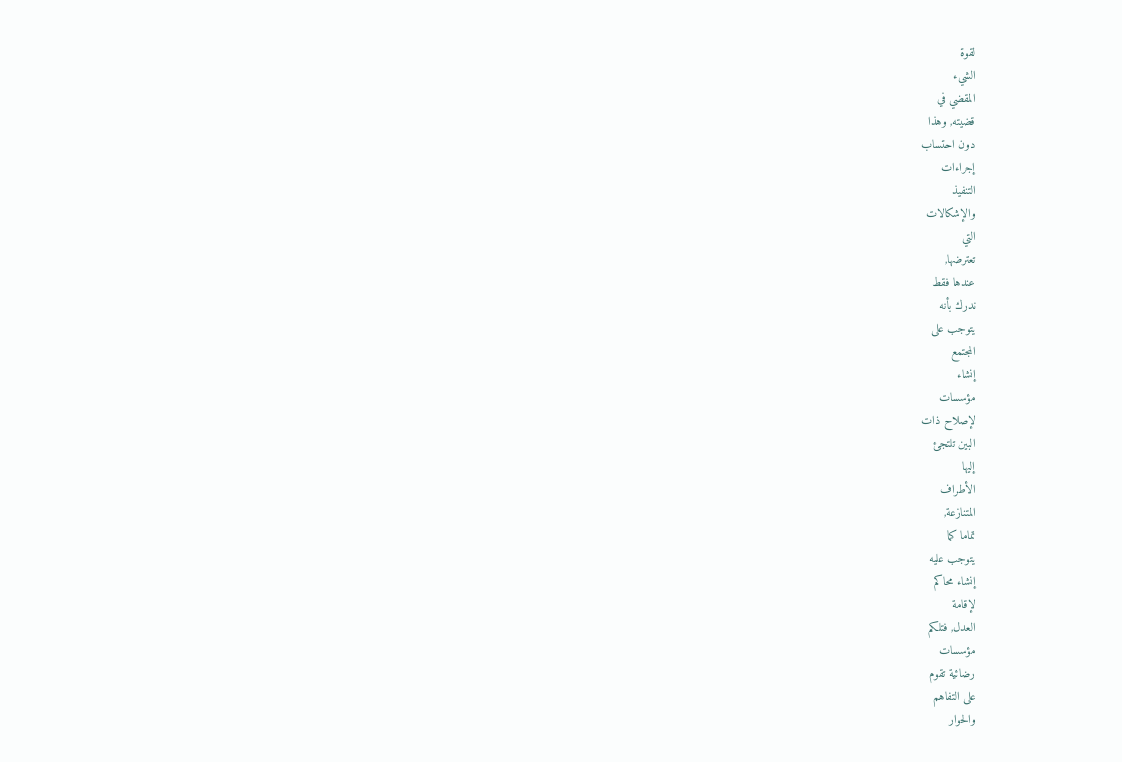لقوة
الشيء
المقضي في
قضيته, وهذا
دون احتساب
إجراءات
التنفيذ
والإشكالات
التي
تعترضها,
عندها فقط
ندرك بأنه
يتوجب على
المجتمع
إنشاء
مؤسسات
لإصلاح ذات
البين تلتجئ
إليها
الأطراف
المتنازعة,
تماما كما
يتوجب عليه
إنشاء محاكم
لإقامة
العدل, فتلكم
مؤسسات
رضائية تقوم
على التفاهم
والحوار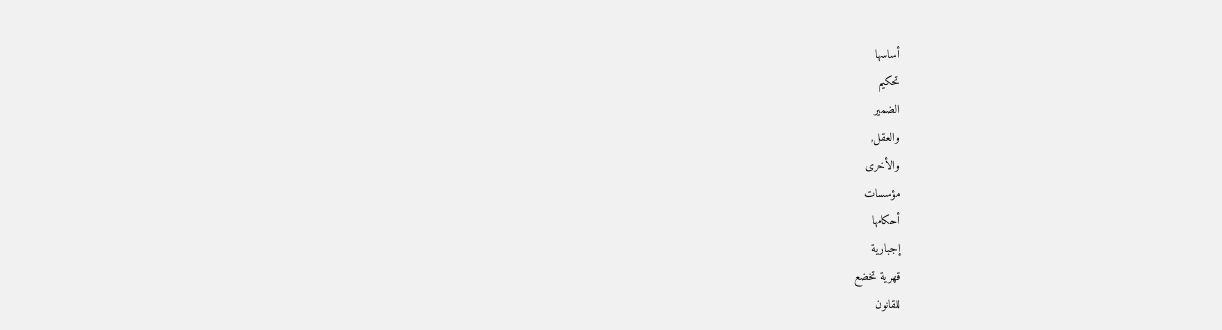أساسها
تحكيم
الضمير
والعقل,
والأخرى
مؤسسات
أحكامها
إجبارية
قهرية تخضع
للقانون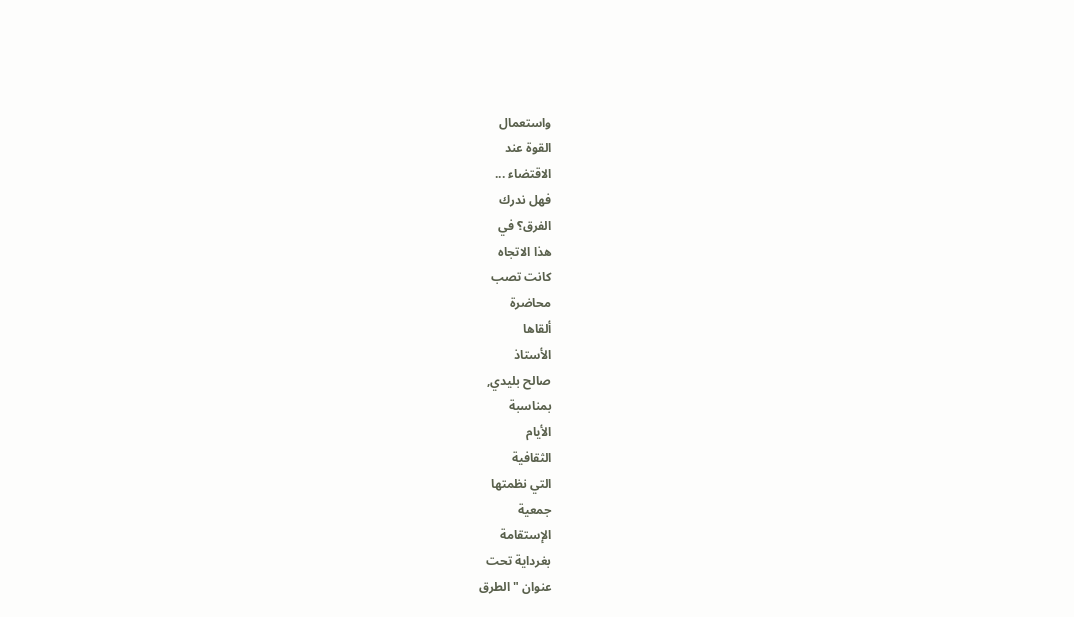واستعمال
القوة عند
الاقتضاء ...
فهل ندرك
الفرق؟ في
هذا الاتجاه
كانت تصب
محاضرة
ألقاها
الأستاذ
صالح بليدي,
بمناسبة
الأيام
الثقافية
التي نظمتها
جمعية
الإستقامة
بغرداية تحت
عنوان "الطرق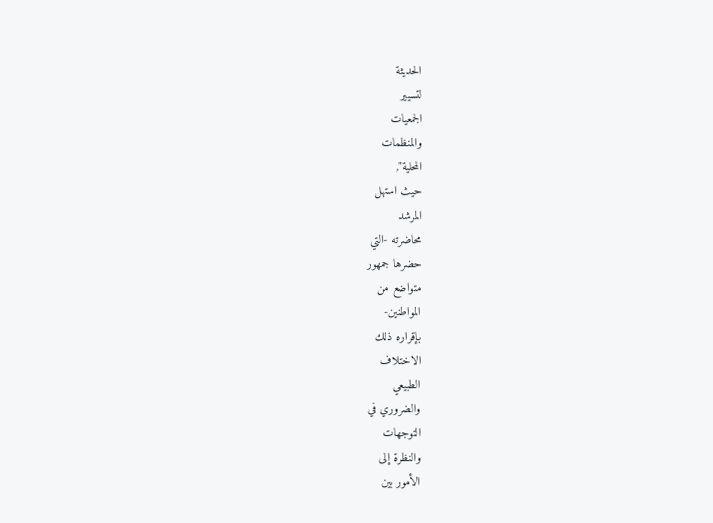الحديثة
لتسيير
الجمعيات
والمنظمات
المحلية",
حيث استهل
المرشد
محاضرته -التي
حضرها جمهور
متواضع من
المواطنين-
بإقراره ذلك
الاختلاف
الطبيعي
والضروري في
التوجهات
والنظرة إلى
الأمور بين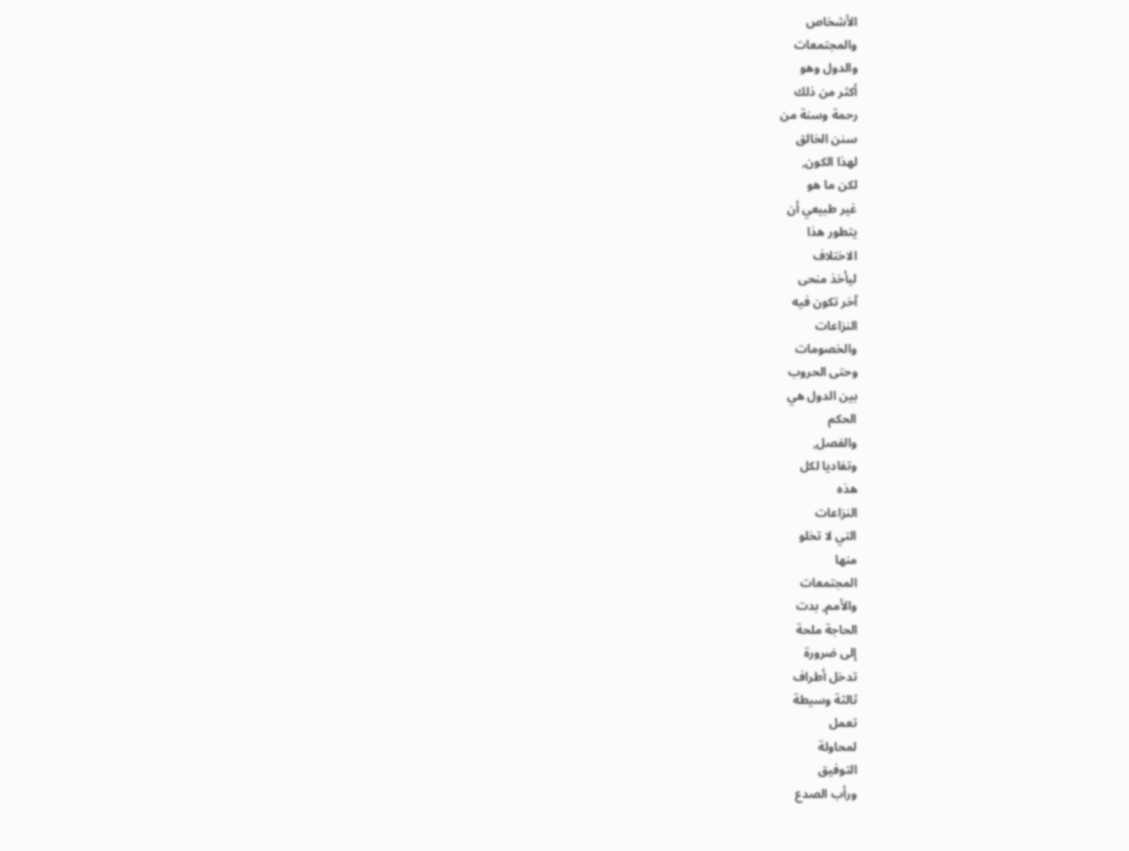الأشخاص
والمجتمعات
والدول وهو
أكثر من ذلك
رحمة وسنة من
سنن الخالق
لهذا الكون,
لكن ما هو
غير طبيعي أن
يتطور هذا
الاختلاف
ليأخذ منحى
آخر تكون فيه
النزاعات
والخصومات
وحتى الحروب
بين الدول هي
الحكم
والفصل,
وتفاديا لكل
هذه
النزاعات
التي لا تخلو
منها
المجتمعات
والأمم, بدت
الحاجة ملحة
إلى ضرورة
تدخل أطراف
ثالثة وسيطة
تعمل
لمحاولة
التوفيق
ورأب الصدع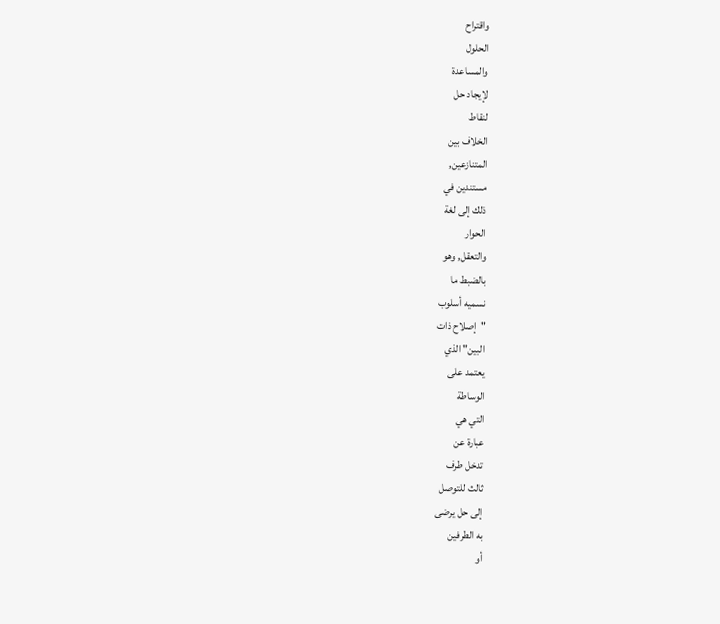واقتراح
الحلول
والمساعدة
لإيجاد حل
لنقاط
الخلاف بين
المتنازعين,
مستندين في
ذلك إلى لغة
الحوار
والتعقل, وهو
بالضبط ما
نسميه أسلوب
"إصلاح ذات
البين" الذي
يعتمد على
الوساطة
التي هي
عبارة عن
تدخل طرف
ثالث للتوصل
إلى حل يرضى
به الطرفين
أو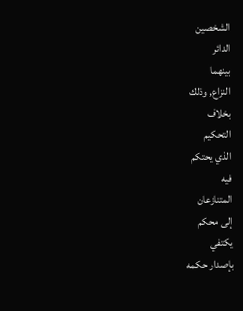الشخصين
الدائر
بينهما
النزاع, وذلك
بخلاف
التحكيم
الذي يحتكم
فيه
المتنازعان
إلى محكم
يكتفي
بإصدار حكمه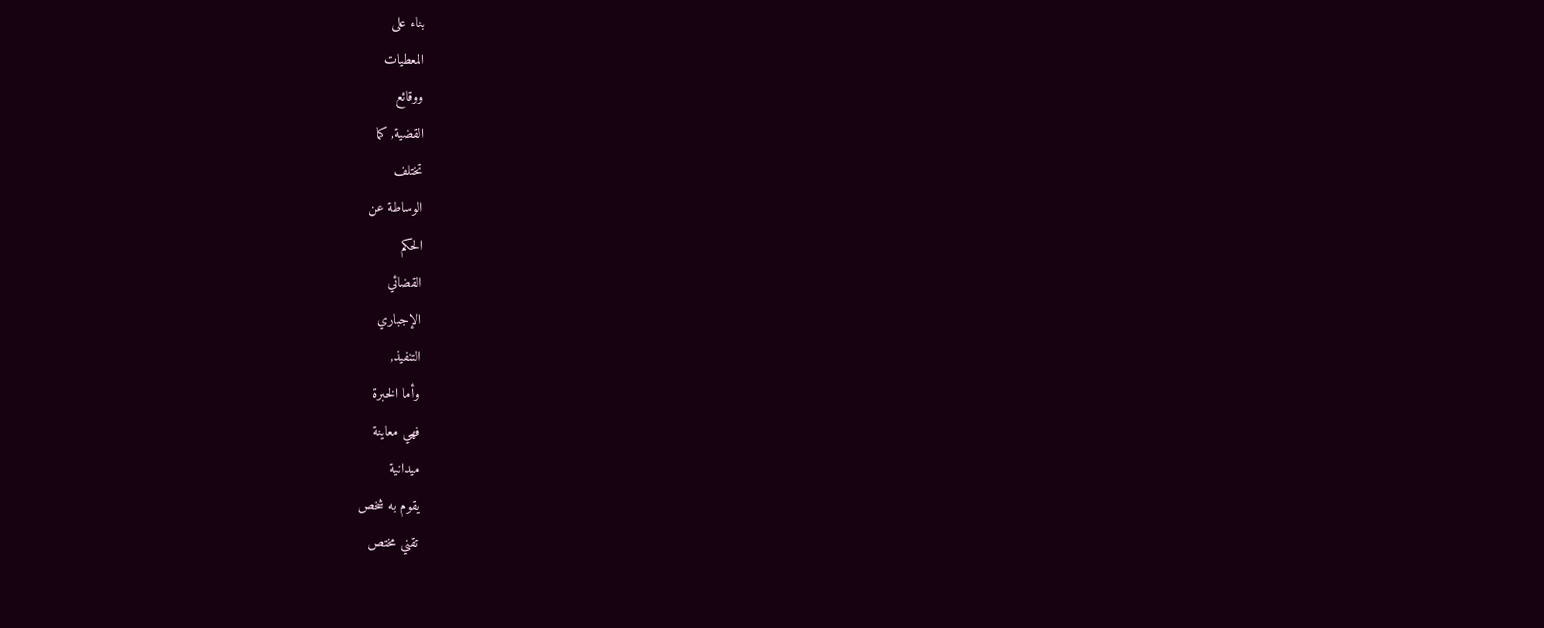بناء على
المعطيات
ووقائع
القضية, كما
تختلف
الوساطة عن
الحكم
القضائي
الإجباري
التنفيذ,
وأما الخبرة
فهي معاينة
ميدانية
يقوم به شخص
تقني مختص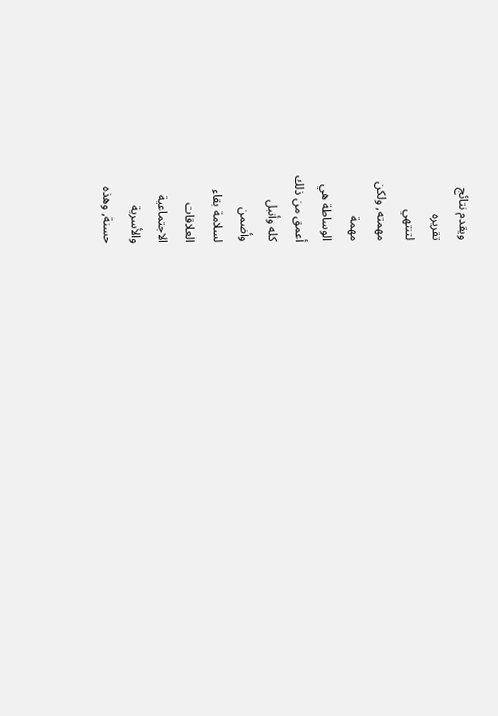ويقدم نتائج
تقريره
لتنتهي
مهمته, ولكن
مهمة
الوساطة هي
أعمق من ذلك
كله وأنبل
وأضمن
لسلامة بقاء
العلاقات
الاجتماعية
والأسرية
حسنة, وهذه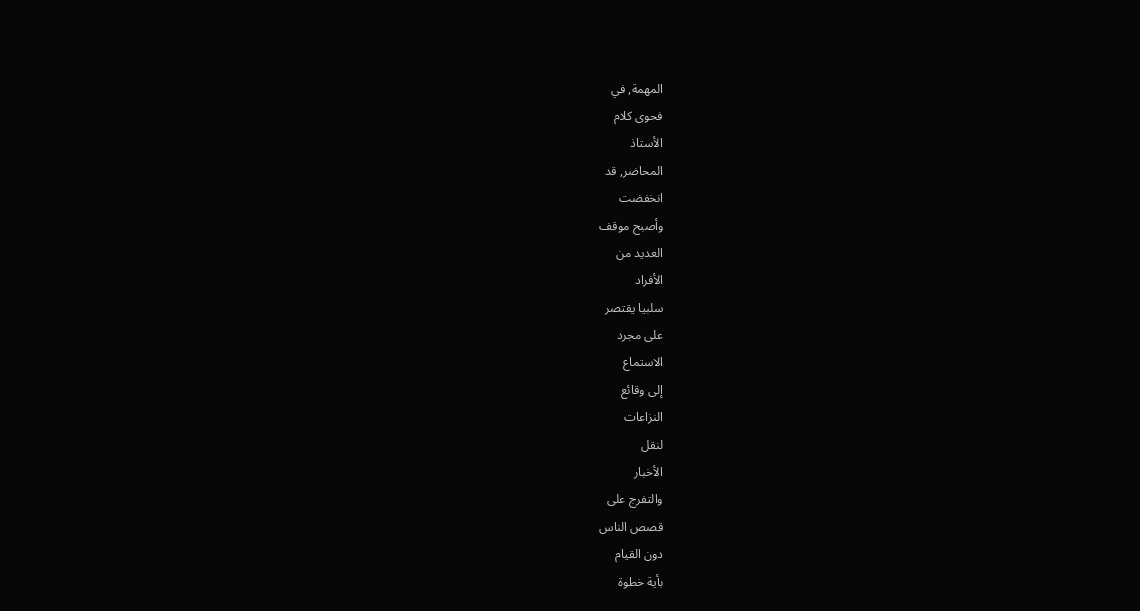المهمة, في
فحوى كلام
الأستاذ
المحاضر, قد
انخفضت
وأصبح موقف
العديد من
الأفراد
سلبيا يقتصر
على مجرد
الاستماع
إلى وقائع
النزاعات
لنقل
الأخبار
والتفرج على
قصص الناس
دون القيام
بأية خطوة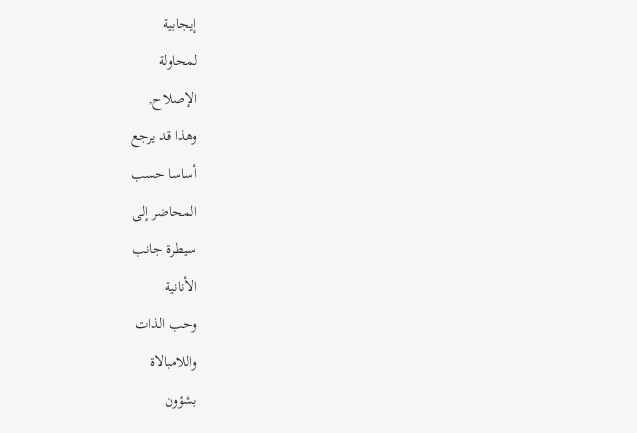إيجابية
لمحاولة
الإصلاح,
وهذا قد يرجع
أساسا حسب
المحاضر إلى
سيطرة جانب
الأنانية
وحب الذات
واللامبالاة
بشؤون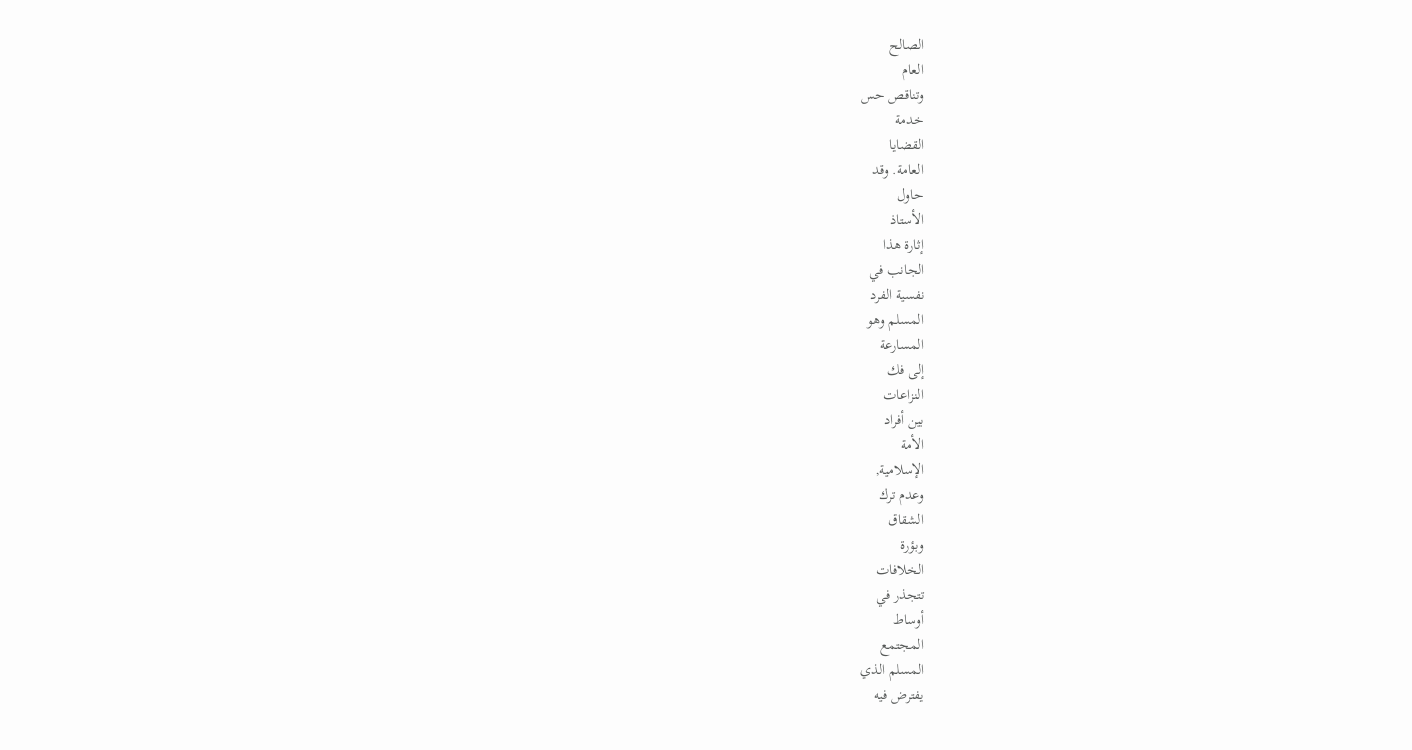الصالح
العام
وتناقص حس
خدمة
القضايا
العامة. وقد
حاول
الأستاذ
إثارة هذا
الجانب في
نفسية الفرد
المسلم وهو
المسارعة
إلى فك
النزاعات
بين أفراد
الأمة
الإسلامية,
وعدم ترك
الشقاق
وبؤرة
الخلافات
تتجذر في
أوساط
المجتمع
المسلم الذي
يفترض فيه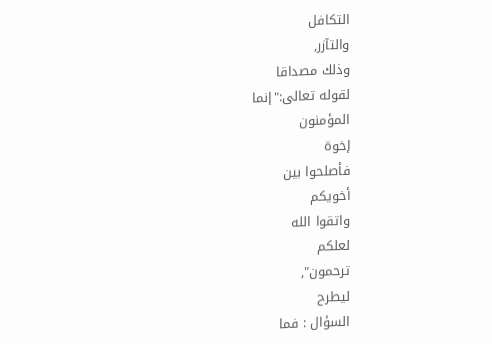التكافل
والتآزر,
وذلك مصداقا
لقوله تعالى:"إنما
المؤمنون
إخوة
فأصلحوا بين
أخويكم
واتقوا الله
لعلكم
ترحمون",
ليطرح
السؤال : فما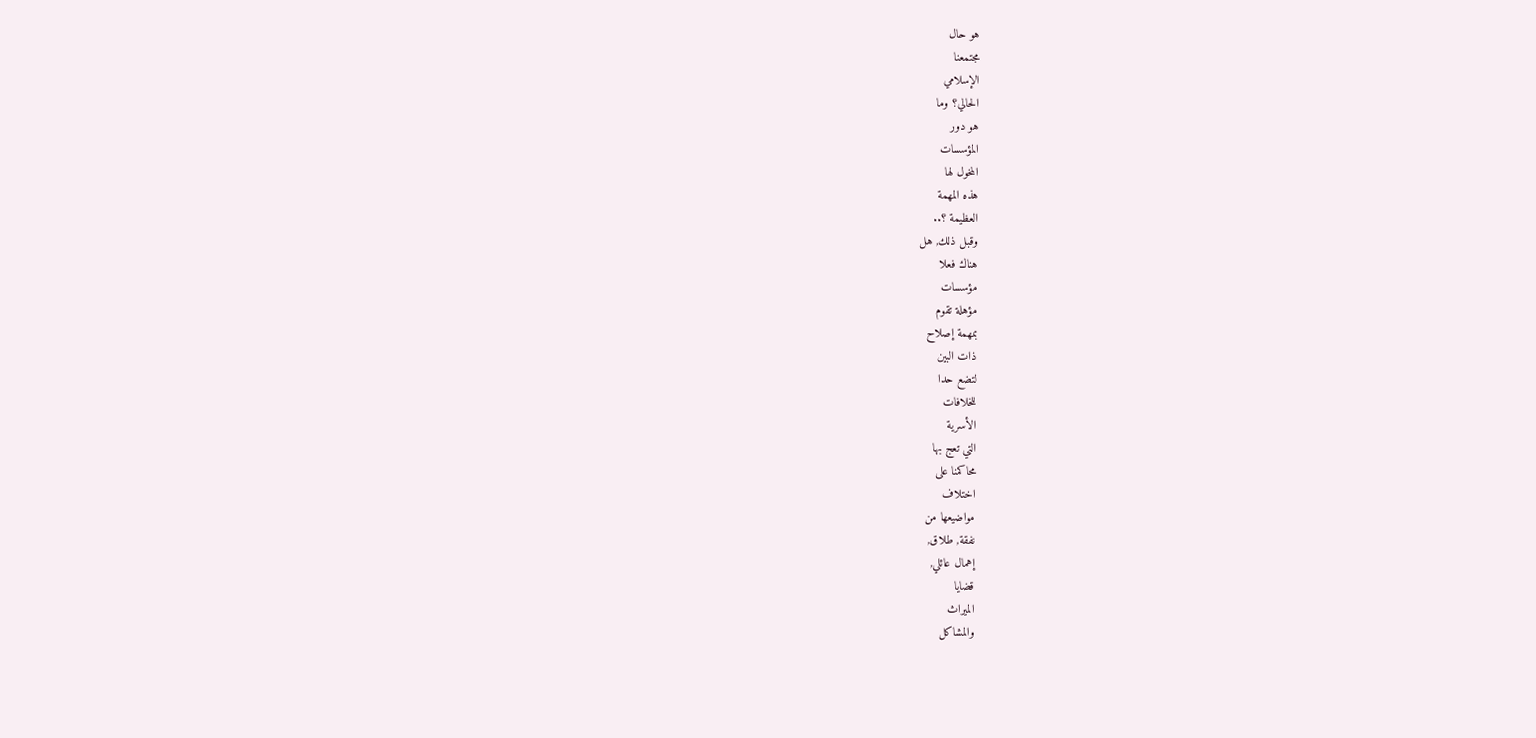هو حال
مجتمعنا
الإسلامي
الحالي؟ وما
هو دور
المؤسسات
المخول لها
هذه المهمة
العظيمة ؟..
وقبل ذلك, هل
هناك فعلا
مؤسسات
مؤهلة تقوم
بمهمة إصلاح
ذات البين
لتضع حدا
للخلافات
الأسرية
التي تعج بها
محاكمنا على
اختلاف
مواضيعها من
نفقة, طلاق,
إهمال عائلي,
قضايا
الميراث
والمشاكل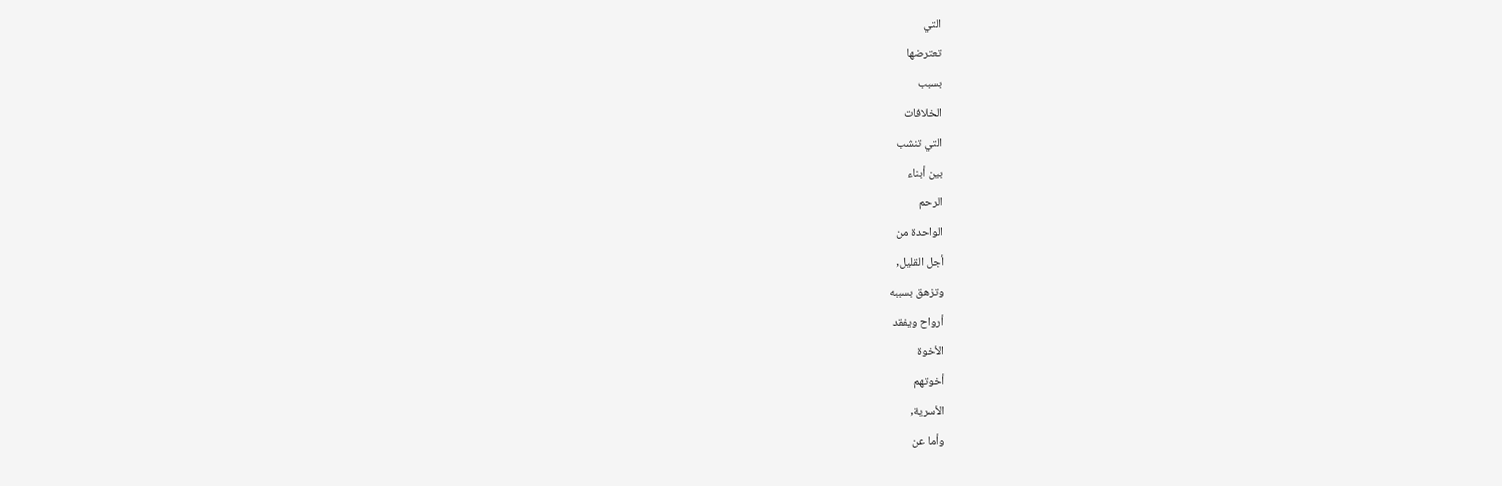التي
تعترضها
بسبب
الخلافات
التي تنشب
بين أبناء
الرحم
الواحدة من
أجل القليل,
وتزهق بسببه
أرواح ويفقد
الأخوة
أخوتهم
الأسرية,
وأما عن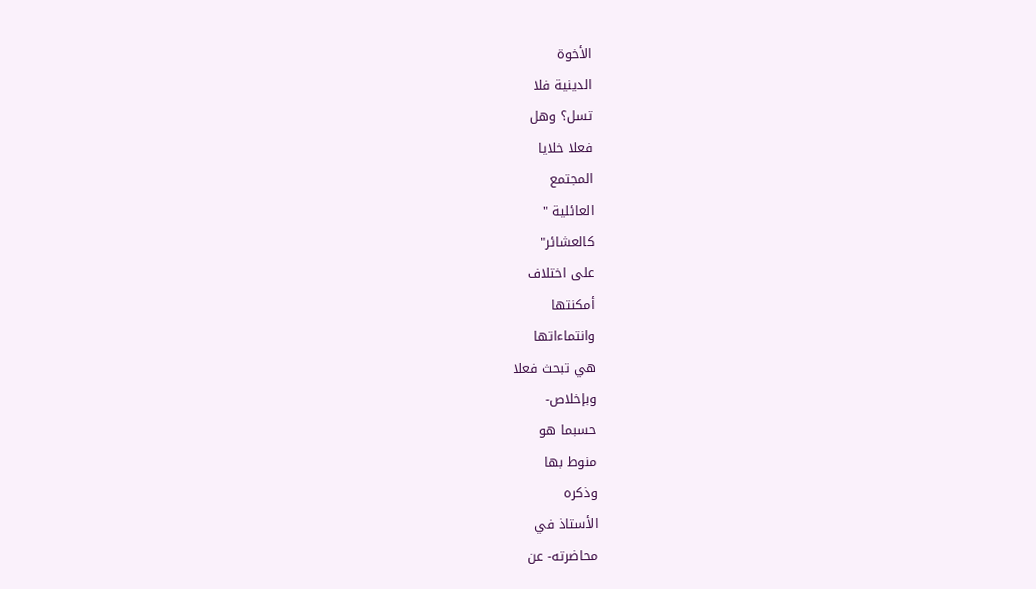الأخوة
الدينية فلا
تسل؟ وهل
فعلا خلايا
المجتمع
العائلية "
كالعشائر"
على اختلاف
أمكنتها
وانتماءاتها
هي تبحث فعلا
وبإخلاص-
حسبما هو
منوط بها
وذكره
الأستاذ في
محاضرته- عن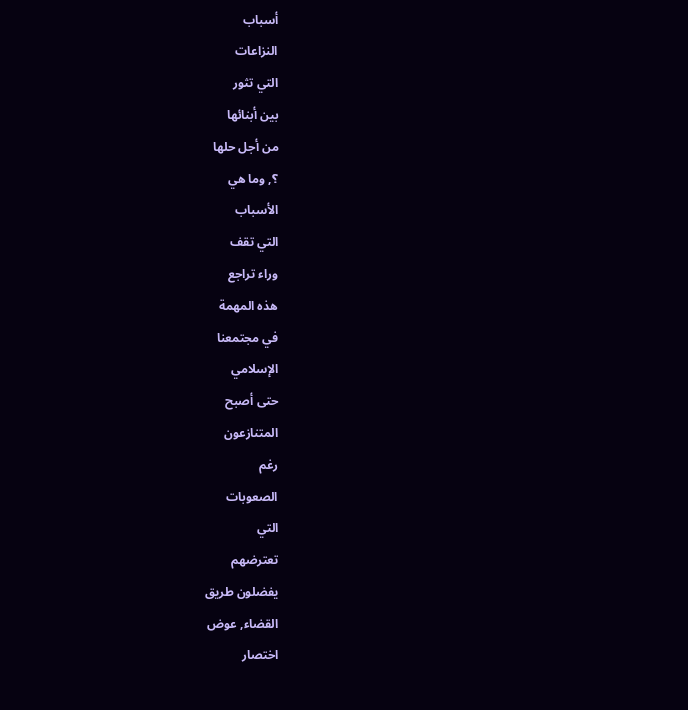أسباب
النزاعات
التي تثور
بين أبنائها
من أجل حلها
؟, وما هي
الأسباب
التي تقف
وراء تراجع
هذه المهمة
في مجتمعنا
الإسلامي
حتى أصبح
المتنازعون
رغم
الصعوبات
التي
تعترضهم
يفضلون طريق
القضاء, عوض
اختصار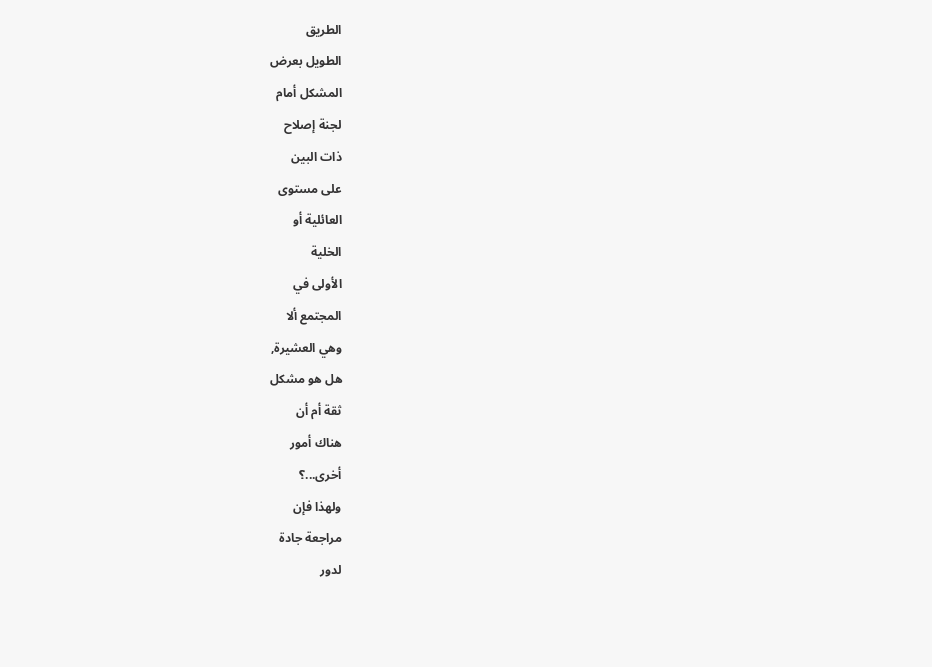الطريق
الطويل بعرض
المشكل أمام
لجنة إصلاح
ذات البين
على مستوى
العائلية أو
الخلية
الأولى في
المجتمع ألا
وهي العشيرة,
هل هو مشكل
ثقة أم أن
هناك أمور
أخرى...؟
ولهذا فإن
مراجعة جادة
لدور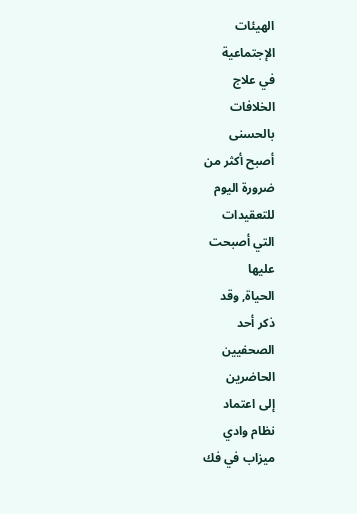الهيئات
الإجتماعية
في علاج
الخلافات
بالحسنى
أصبح أكثر من
ضرورة اليوم
للتعقيدات
التي أصبحت
عليها
الحياة, وقد
ذكر أحد
الصحفيين
الحاضرين
إلى اعتماد
نظام وادي
ميزاب في فك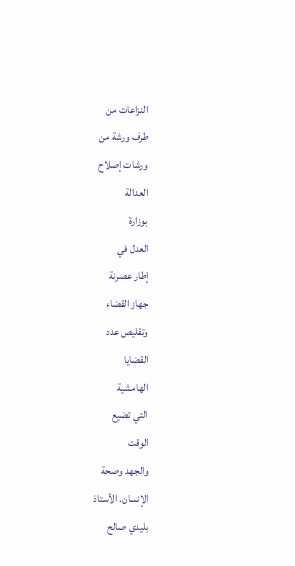النزاعات من
طرف ورشة من
ورشات إصلاح
العدالة
بوزارة
العدل في
إطار عصرنة
جهاز القضاء
وتقليص عدد
القضايا
الهامشية
التي تضيع
الوقت
والجهد وصحة
الإنسان. الأستاذ
بليدي صالح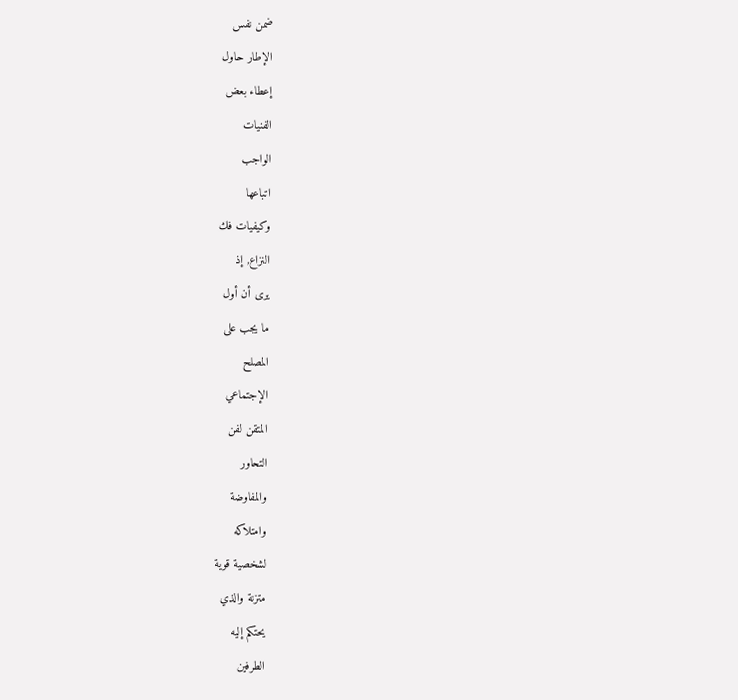ضمن نفس
الإطار حاول
إعطاء بعض
الفنيات
الواجب
اتباعها
وكيفيات فك
النزاع, إذ
يرى أن أول
ما يجب على
المصلح
الإجتماعي
المتقن لفن
التحاور
والمفاوضة
وامتلاكه
لشخصية قوية
متزنة والذي
يحتكم إليه
الطرفين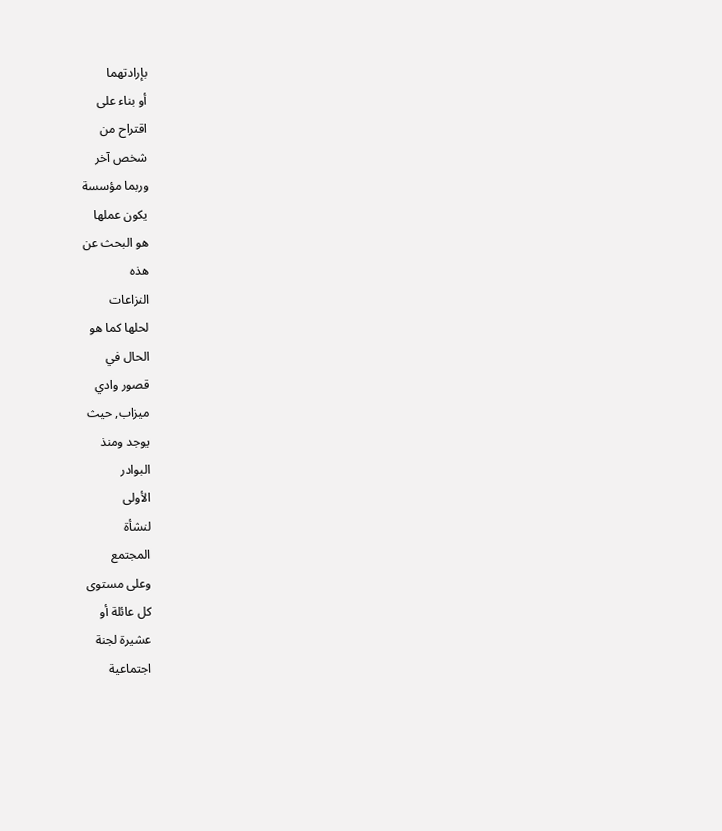بإرادتهما
أو بناء على
اقتراح من
شخص آخر
وربما مؤسسة
يكون عملها
هو البحث عن
هذه
النزاعات
لحلها كما هو
الحال في
قصور وادي
ميزاب, حيث
يوجد ومنذ
البوادر
الأولى
لنشأة
المجتمع
وعلى مستوى
كل عائلة أو
عشيرة لجنة
اجتماعية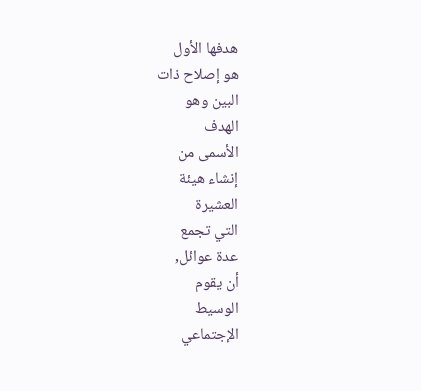هدفها الأول
هو إصلاح ذات
البين وهو
الهدف
الأسمى من
إنشاء هيئة
العشيرة
التي تجمع
عدة عوائل,
أن يقوم
الوسيط
الإجتماعي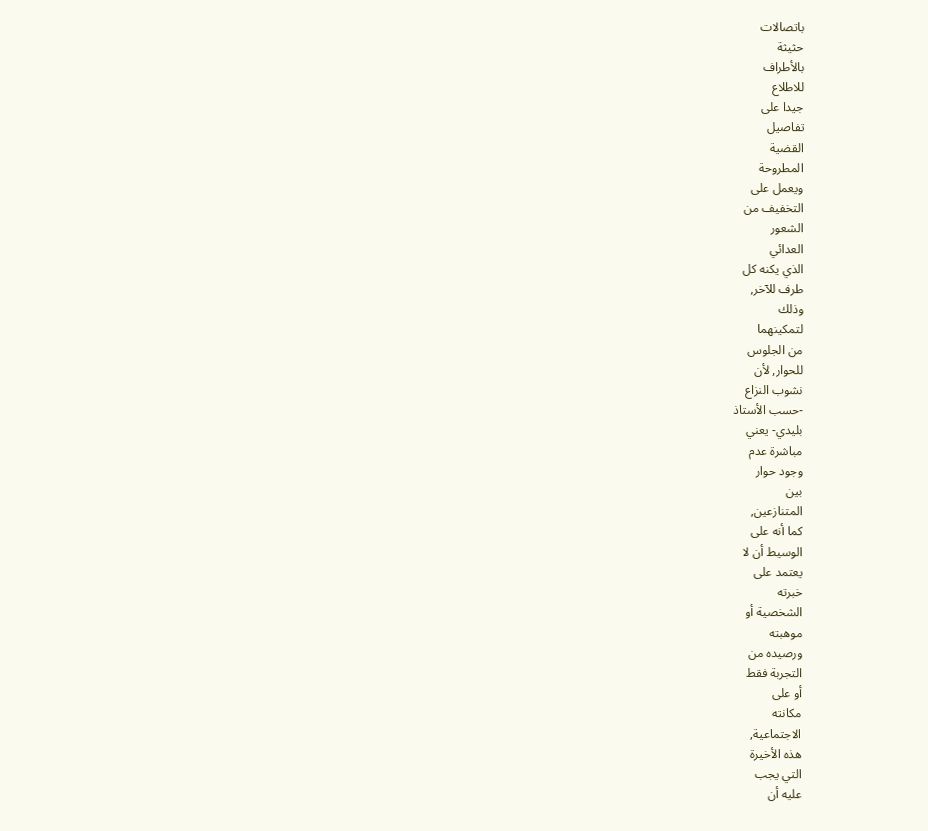باتصالات
حثيثة
بالأطراف
للاطلاع
جيدا على
تفاصيل
القضية
المطروحة
ويعمل على
التخفيف من
الشعور
العدائي
الذي يكنه كل
طرف للآخر,
وذلك
لتمكينهما
من الجلوس
للحوار, لأن
نشوب النزاع
-حسب الأستاذ
بليدي- يعني
مباشرة عدم
وجود حوار
بين
المتنازعين,
كما أنه على
الوسيط أن لا
يعتمد على
خبرته
الشخصية أو
موهبته
ورصيده من
التجربة فقط
أو على
مكانته
الاجتماعية,
هذه الأخيرة
التي يجب
عليه أن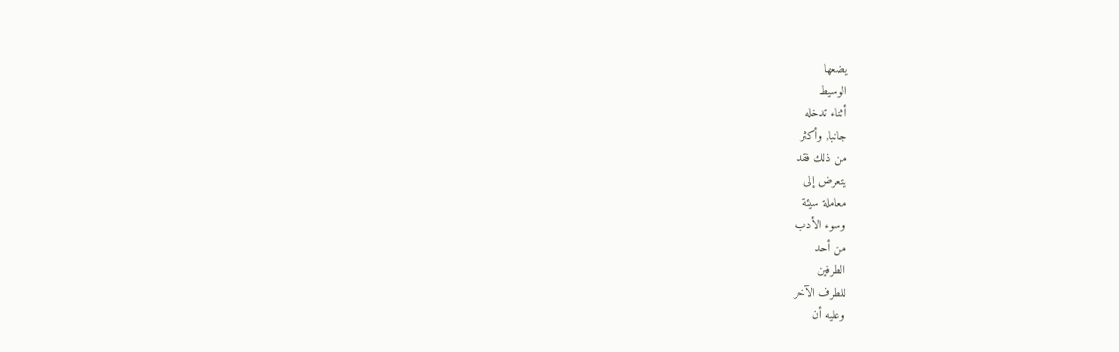يضعها
الوسيط
أثناء تدخله
جانبا, وأكثر
من ذلك فقد
يتعرض إلى
معاملة سيئة
وسوء الأدب
من أحد
الطرفين
للطرف الآخر
وعليه أن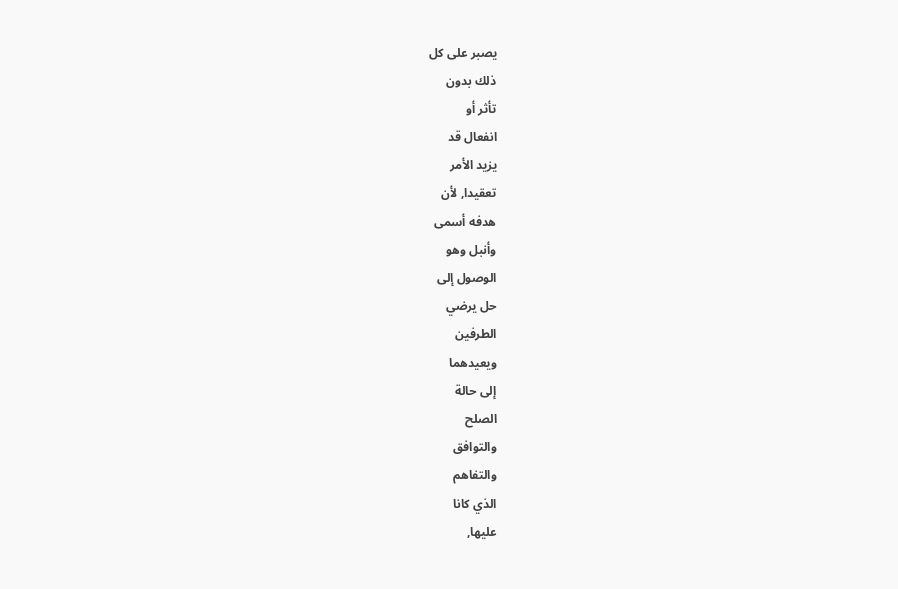يصبر على كل
ذلك بدون
تأثر أو
انفعال قد
يزيد الأمر
تعقيدا, لأن
هدفه أسمى
وأنبل وهو
الوصول إلى
حل يرضي
الطرفين
ويعيدهما
إلى حالة
الصلح
والتوافق
والتفاهم
الذي كانا
عليها,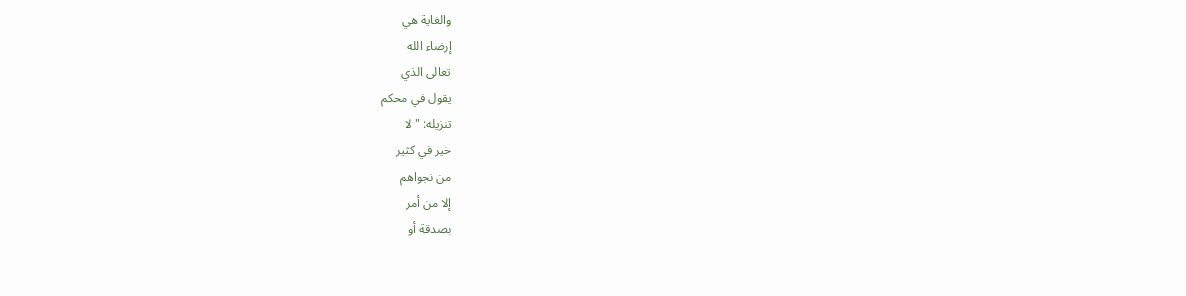والغاية هي
إرضاء الله
تعالى الذي
يقول في محكم
تنزيله: "لا
خير في كثير
من نجواهم
إلا من أمر
بصدقة أو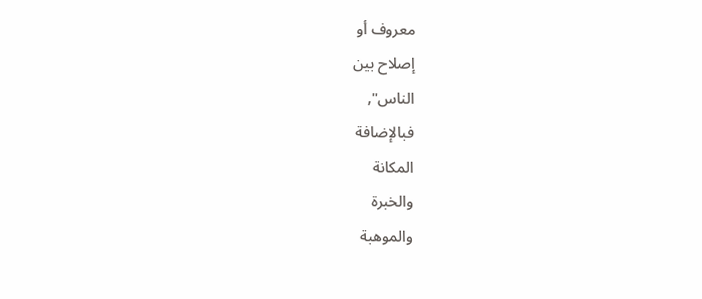معروف أو
إصلاح بين
الناس",
فبالإضافة
المكانة
والخبرة
والموهبة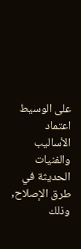على الوسيط
اعتماد
الأساليب
والفنيات
الحديثة في
طرق الإصلاح,
وذلك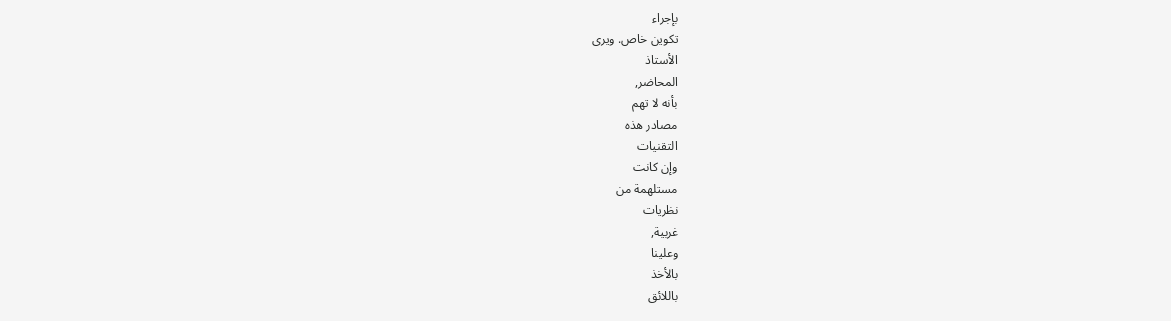بإجراء
تكوين خاص. ويرى
الأستاذ
المحاضر,
بأنه لا تهم
مصادر هذه
التقنيات
وإن كانت
مستلهمة من
نظريات
غربية,
وعلينا
بالأخذ
باللائق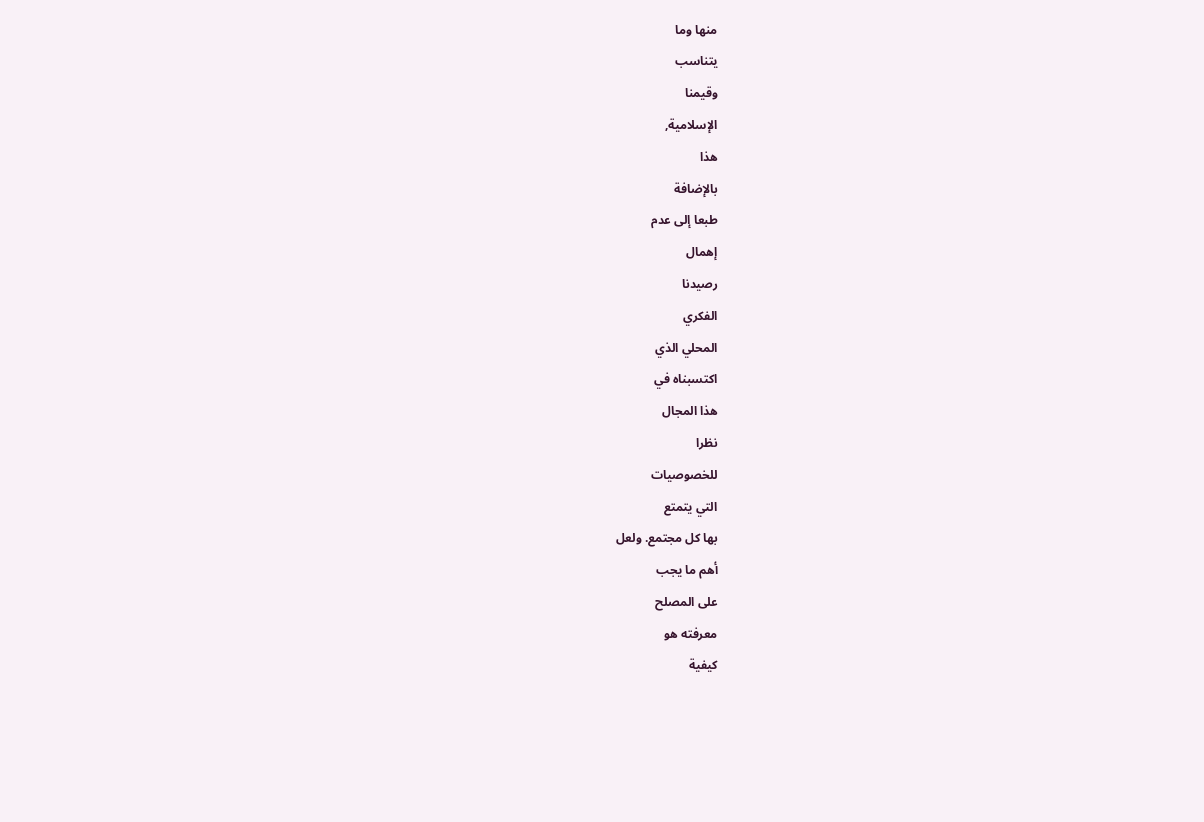منها وما
يتناسب
وقيمنا
الإسلامية,
هذا
بالإضافة
طبعا إلى عدم
إهمال
رصيدنا
الفكري
المحلي الذي
اكتسبناه في
هذا المجال
نظرا
للخصوصيات
التي يتمتع
بها كل مجتمع. ولعل
أهم ما يجب
على المصلح
معرفته هو
كيفية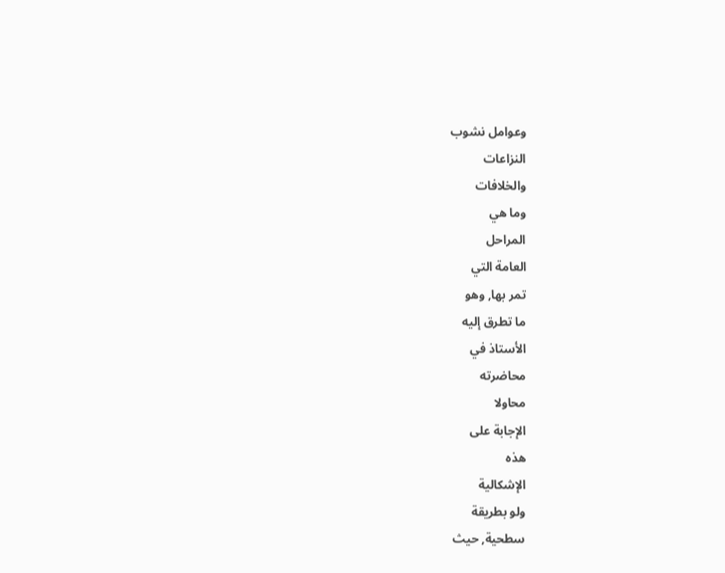وعوامل نشوب
النزاعات
والخلافات
وما هي
المراحل
العامة التي
تمر بها, وهو
ما تطرق إليه
الأستاذ في
محاضرته
محاولا
الإجابة على
هذه
الإشكالية
ولو بطريقة
سطحية, حيث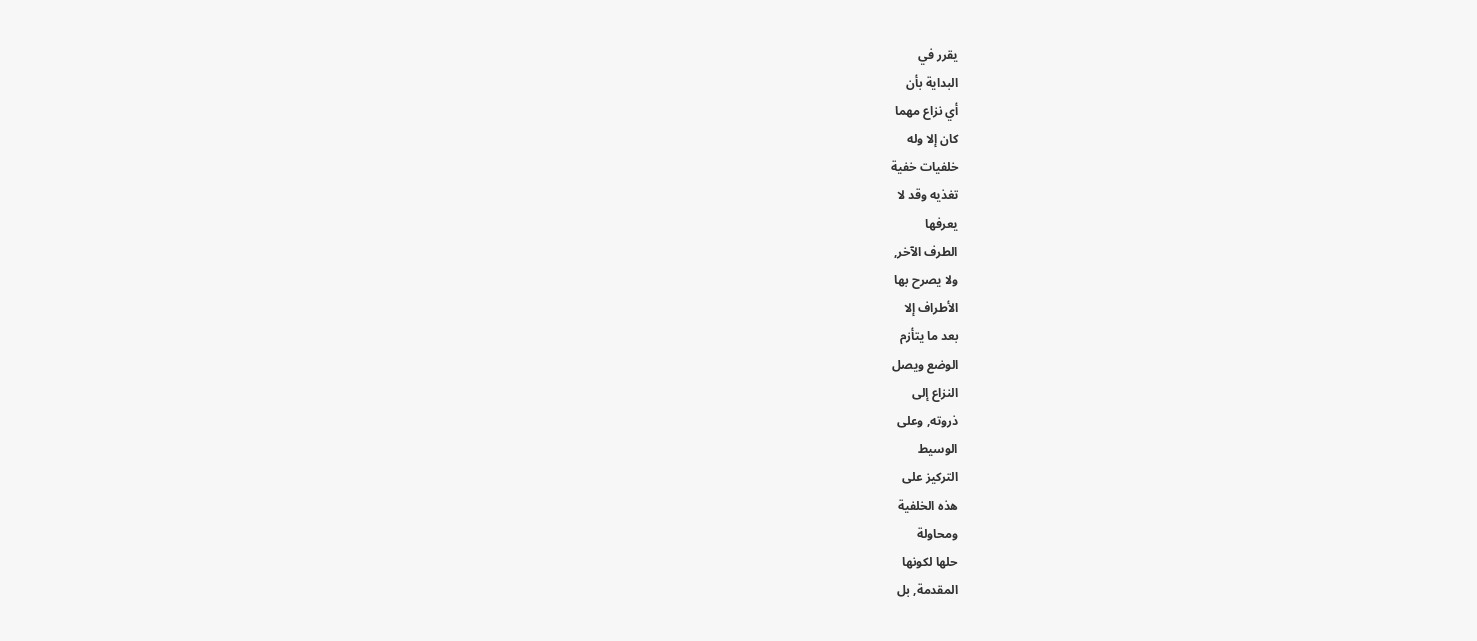يقرر في
البداية بأن
أي نزاع مهما
كان إلا وله
خلفيات خفية
تغذيه وقد لا
يعرفها
الطرف الآخر,
ولا يصرح بها
الأطراف إلا
بعد ما يتأزم
الوضع ويصل
النزاع إلى
ذروته, وعلى
الوسيط
التركيز على
هذه الخلفية
ومحاولة
حلها لكونها
المقدمة, بل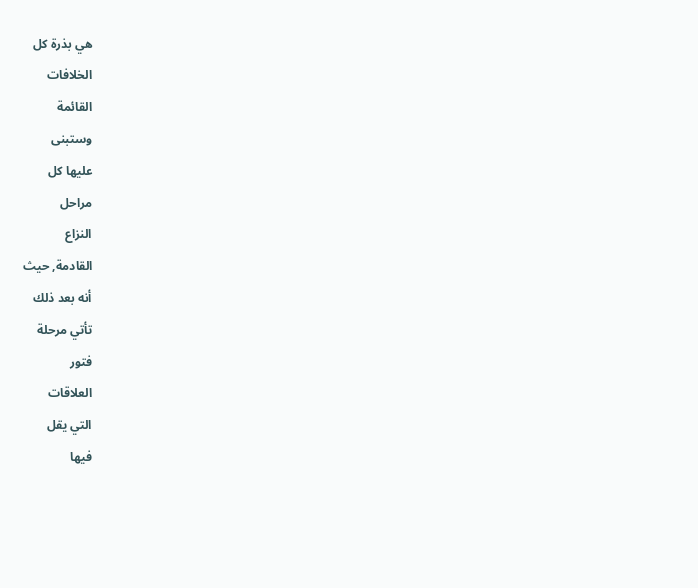هي بذرة كل
الخلافات
القائمة
وستبنى
عليها كل
مراحل
النزاع
القادمة, حيث
أنه بعد ذلك
تأتي مرحلة
فتور
العلاقات
التي يقل
فيها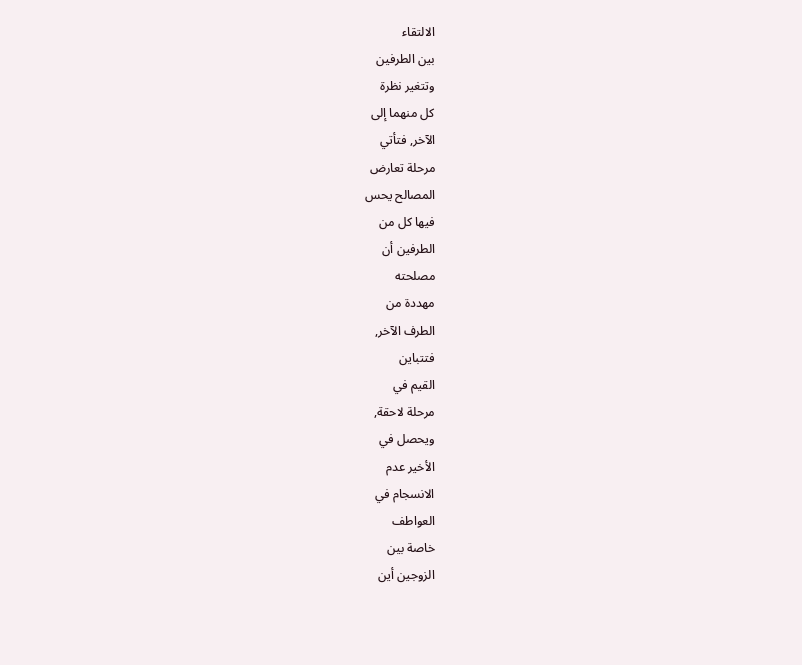الالتقاء
بين الطرفين
وتتغير نظرة
كل منهما إلى
الآخر, فتأتي
مرحلة تعارض
المصالح يحس
فيها كل من
الطرفين أن
مصلحته
مهددة من
الطرف الآخر,
فتتباين
القيم في
مرحلة لاحقة,
ويحصل في
الأخير عدم
الانسجام في
العواطف
خاصة بين
الزوجين أين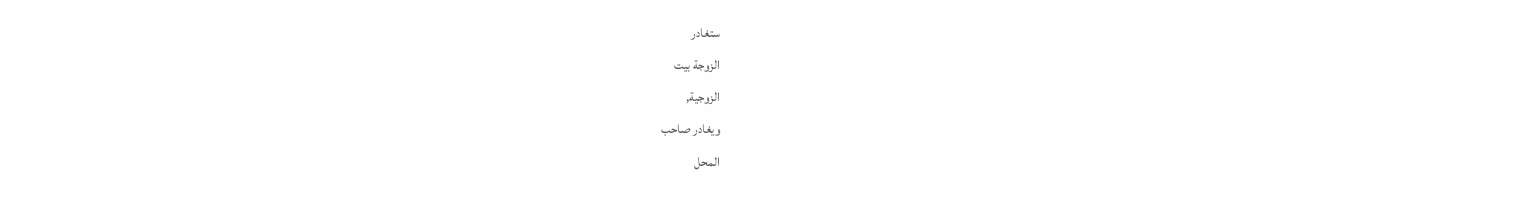ستغادر
الزوجة بيت
الزوجية,
ويغادر صاحب
المحل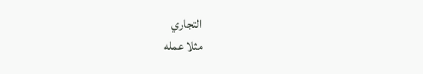التجاري
مثلا عمله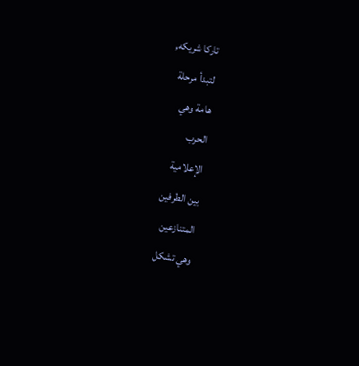تاركا شريكه,
لتبدأ مرحلة
هامة وهي
الحرب
الإعلامية
بين الطرفين
المتنازعين
وهي تشكل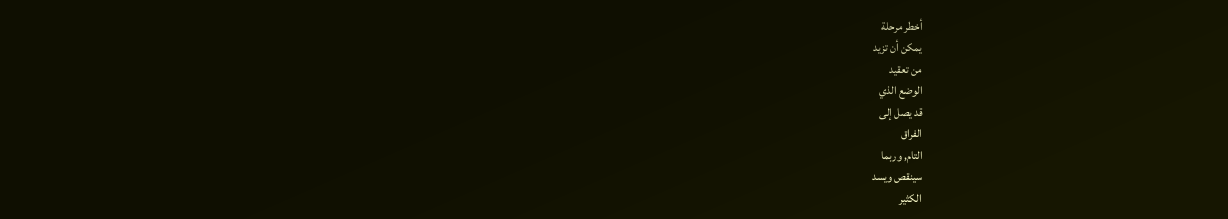أخطر مرحلة
يمكن أن تزيد
من تعقيد
الوضع الذي
قد يصل إلى
الفراق
التام, وربما
سينقص ويسد
الكثير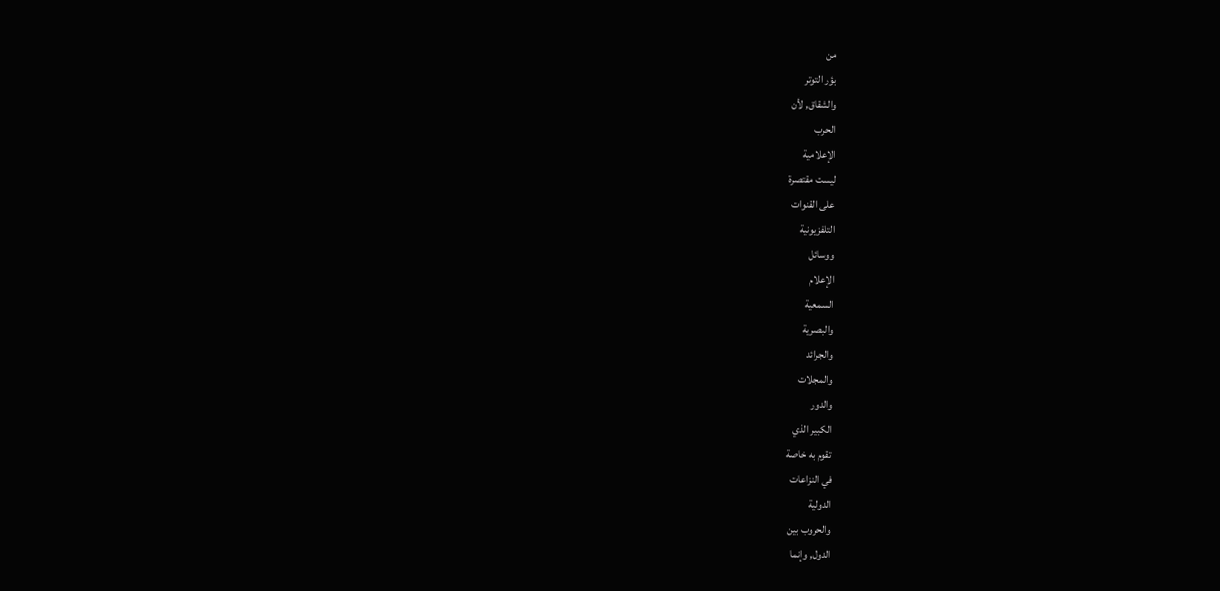من
بؤر التوتر
والشقاق, لأن
الحرب
الإعلامية
ليست مقتصرة
على القنوات
التلفزيونية
ووسائل
الإعلام
السمعية
والبصرية
والجرائد
والمجلات
والدور
الكبير الذي
تقوم به خاصة
في النزاعات
الدولية
والحروب بين
الدول, وإنما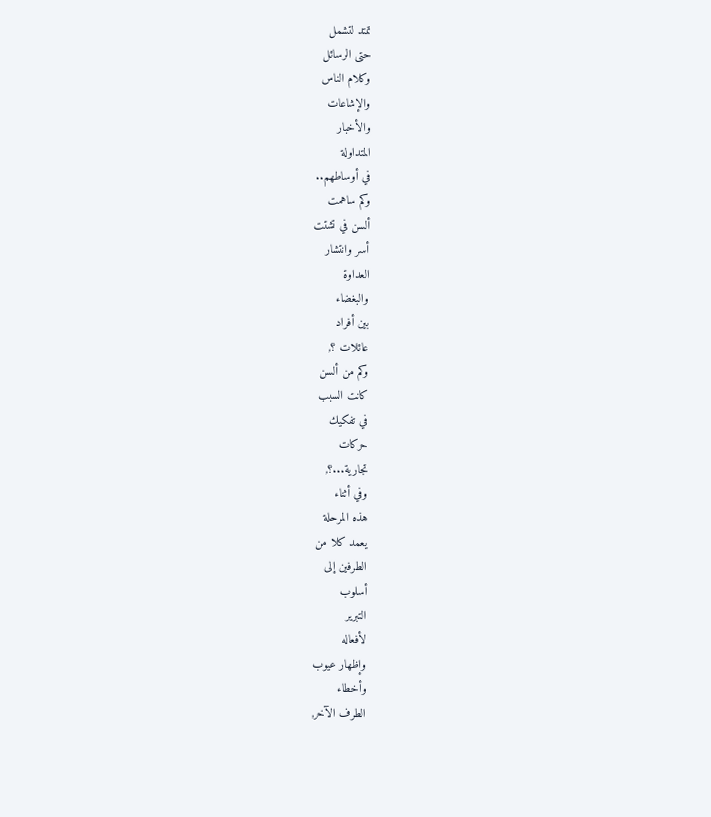تمتد لتشمل
حتى الرسائل
وكلام الناس
والإشاعات
والأخبار
المتداولة
في أوساطهم..
وكم ساهمت
ألسن في تشتت
أسر وانتشار
العداوة
والبغضاء
بين أفراد
عائلات ؟,
وكم من ألسن
كانت السبب
في تفكيك
حركات
تجارية...؟,
وفي أثناء
هذه المرحلة
يعمد كلا من
الطرفين إلى
أسلوب
التبرير
لأفعاله
وإظهار عيوب
وأخطاء
الطرف الآخر,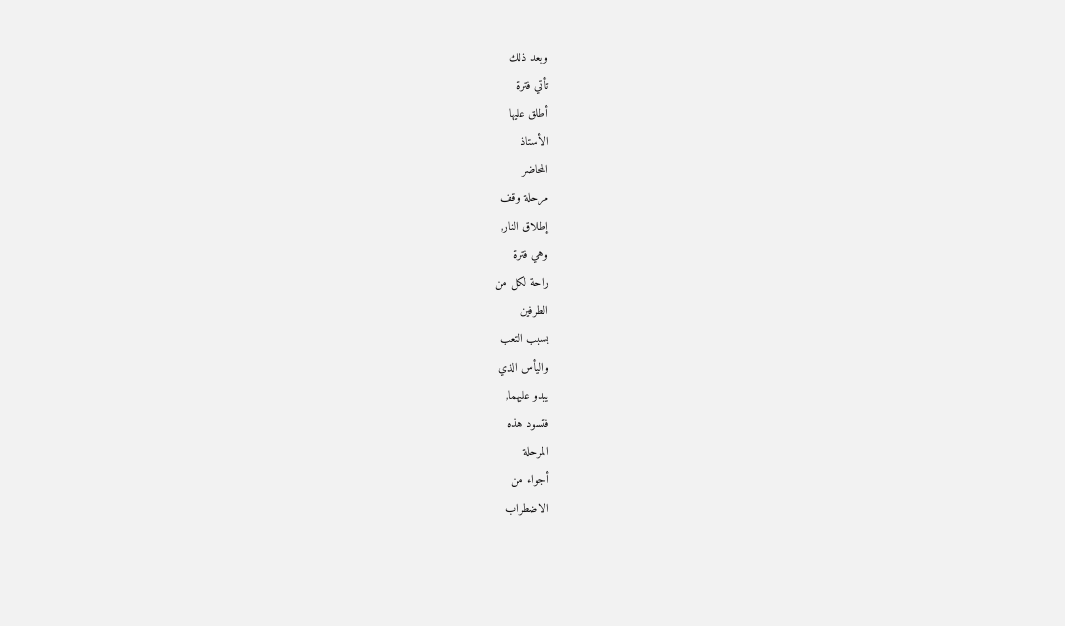وبعد ذلك
تأتي فترة
أطلق عليها
الأستاذ
المحاضر
مرحلة وقف
إطلاق النار,
وهي فترة
راحة لكل من
الطرفين
بسبب التعب
واليأس الذي
يبدو عليهما,
فتسود هذه
المرحلة
أجواء من
الاضطراب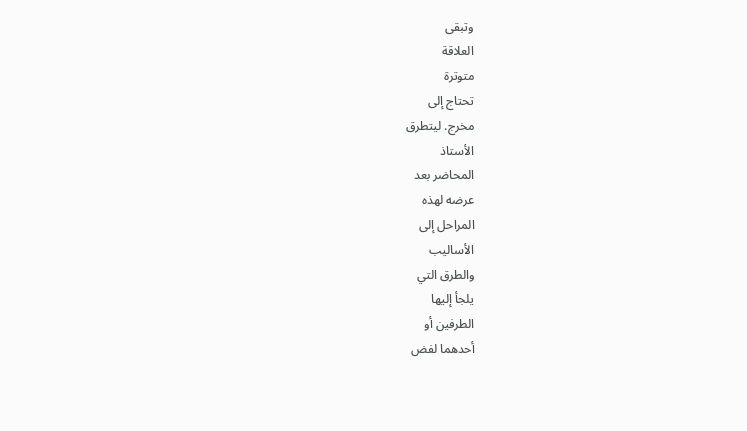وتبقى
العلاقة
متوترة
تحتاج إلى
مخرج. ليتطرق
الأستاذ
المحاضر بعد
عرضه لهذه
المراحل إلى
الأساليب
والطرق التي
يلجأ إليها
الطرفين أو
أحدهما لفض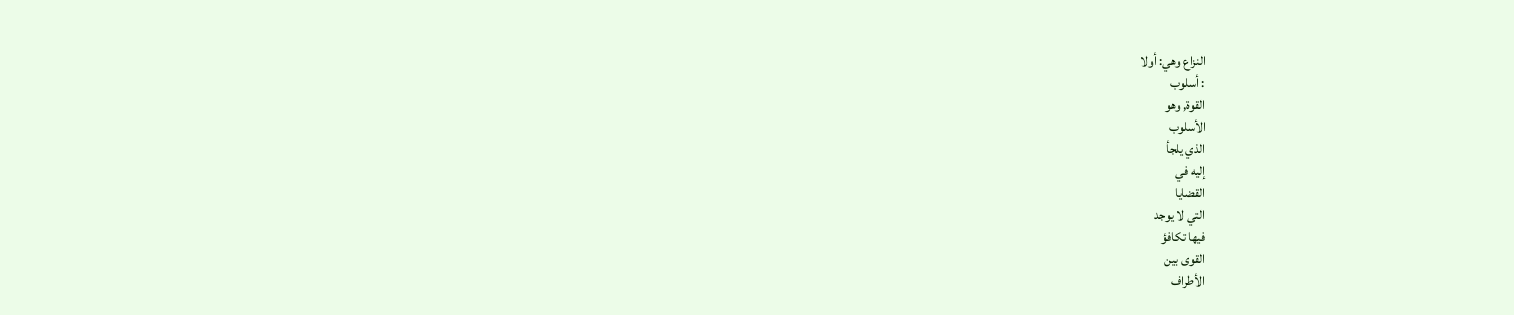النزاع وهي: أولا
: أسلوب
القوة, وهو
الأسلوب
الذي يلجأ
إليه في
القضايا
التي لا يوجد
فيها تكافؤ
القوى بين
الأطراف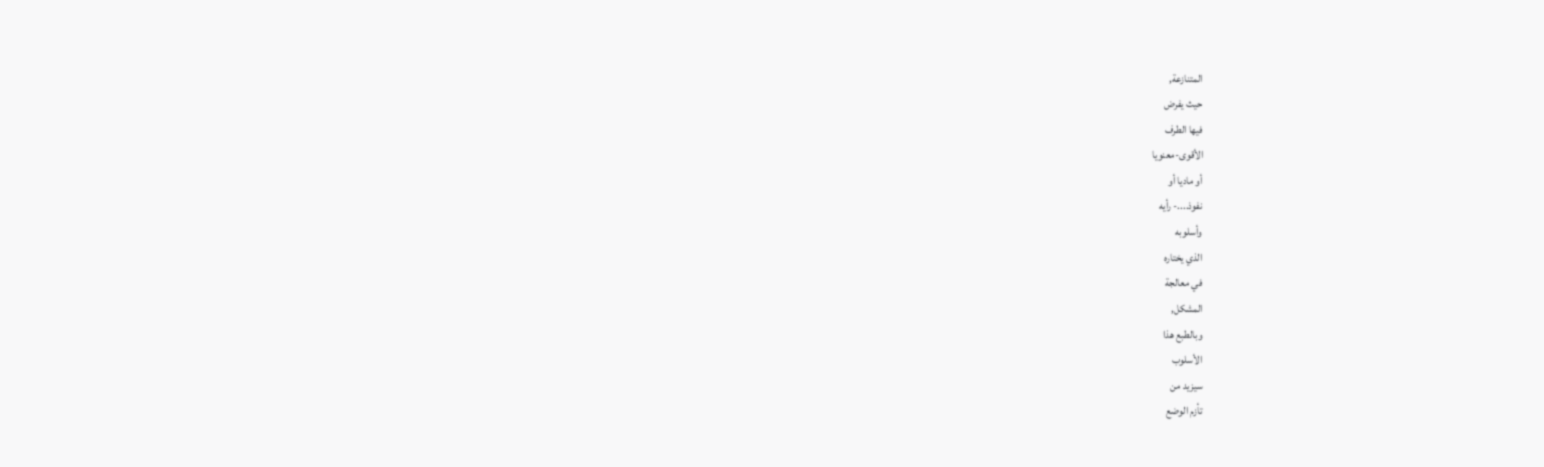المتنازعة,
حيث يفرض
فيها الطرف
الأقوى-معنويا
أو ماديا أو
نفوذ....- رأيه
وأسلوبه
الذي يختاره
في معالجة
المشكل,
وبالطبع هذا
الأسلوب
سيزيد من
تأزم الوضع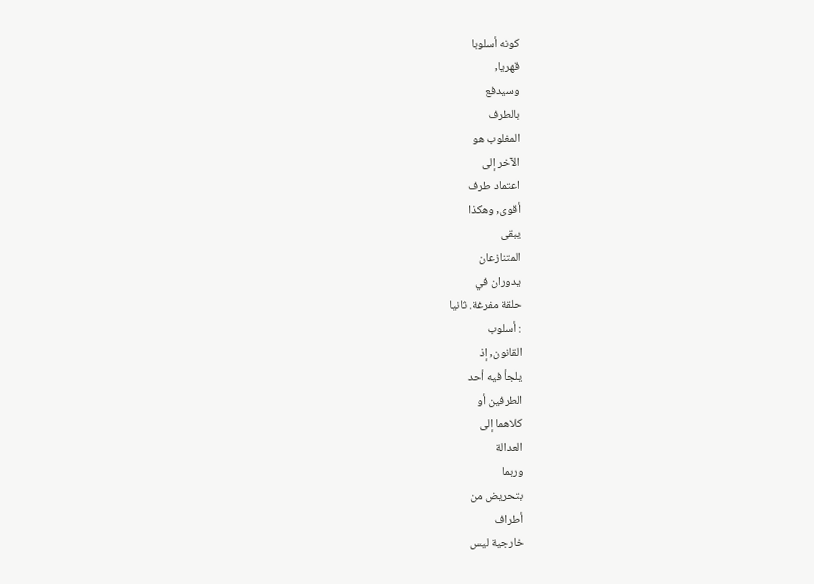كونه أسلوبا
قهريا,
وسيدفع
بالطرف
المغلوب هو
الآخر إلى
اعتماد طرف
أقوى, وهكذا
يبقى
المتنازعان
يدوران في
حلقة مفرغة. ثانيا
: أسلوب
القانون, إذ
يلجأ فيه أحد
الطرفين أو
كلاهما إلى
العدالة
وربما
بتحريض من
أطراف
خارجية ليس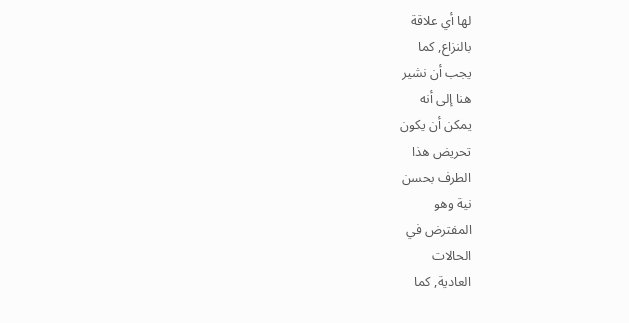لها أي علاقة
بالنزاع, كما
يجب أن نشير
هنا إلى أنه
يمكن أن يكون
تحريض هذا
الطرف بحسن
نية وهو
المفترض في
الحالات
العادية, كما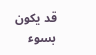قد يكون بسوء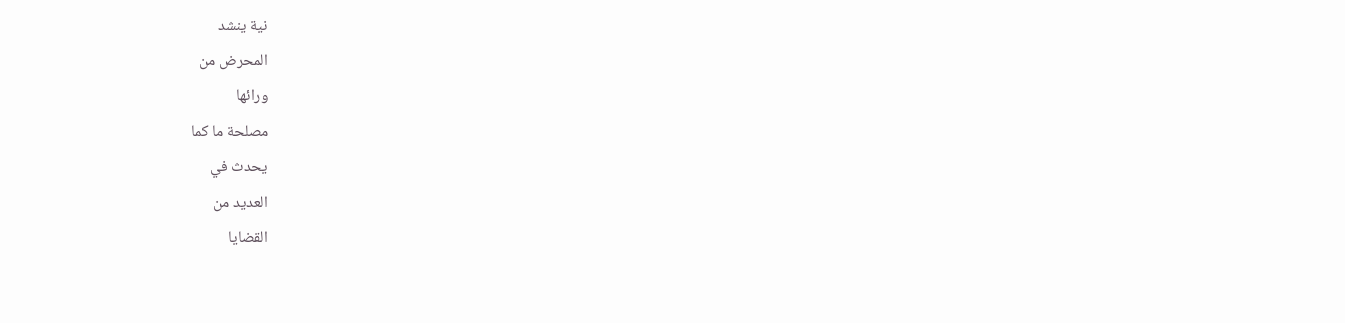نية ينشد
المحرض من
ورائها
مصلحة ما كما
يحدث في
العديد من
القضايا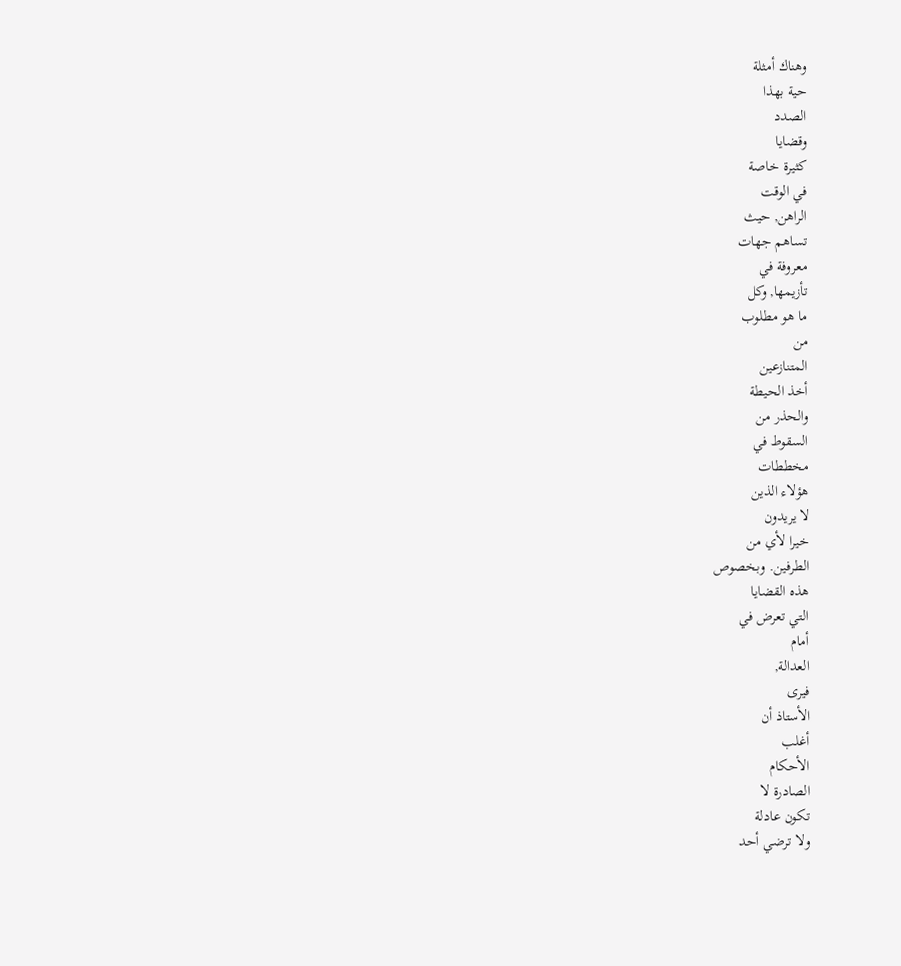وهناك أمثلة
حية بهذا
الصدد
وقضايا
كثيرة خاصة
في الوقت
الراهن, حيث
تساهم جهات
معروفة في
تأزيمها, وكل
ما هو مطلوب
من
المتنازعين
أخذ الحيطة
والحذر من
السقوط في
مخططات
هؤلاء الذين
لا يريدون
خيرا لأي من
الطرفين. وبخصوص
هذه القضايا
التي تعرض في
أمام
العدالة,
فيرى
الأستاذ أن
أغلب
الأحكام
الصادرة لا
تكون عادلة
ولا ترضي أحد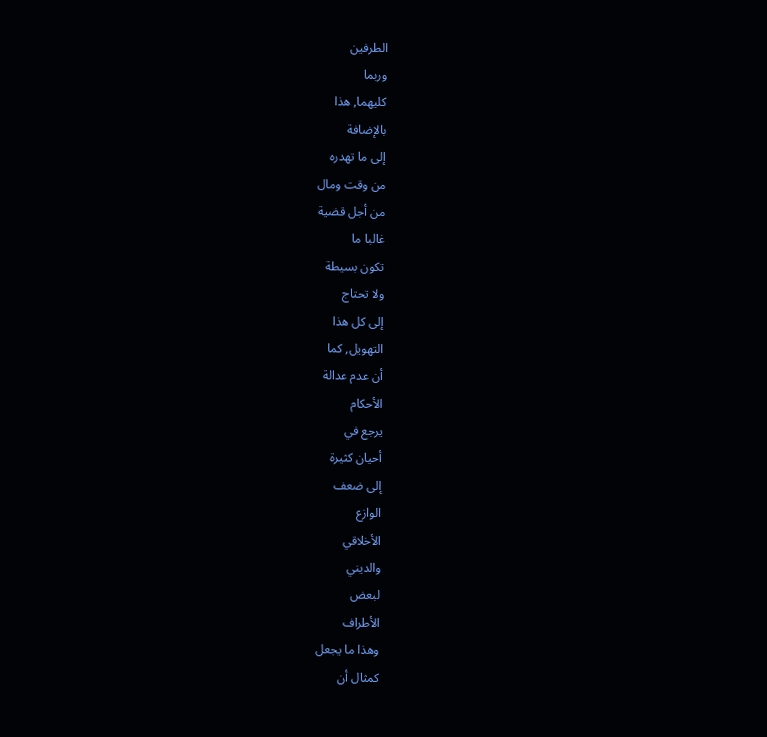الطرفين
وربما
كليهما, هذا
بالإضافة
إلى ما تهدره
من وقت ومال
من أجل قضية
غالبا ما
تكون بسيطة
ولا تحتاج
إلى كل هذا
التهويل, كما
أن عدم عدالة
الأحكام
يرجع في
أحيان كثيرة
إلى ضعف
الوازع
الأخلاقي
والديني
لبعض
الأطراف
وهذا ما يجعل
كمثال أن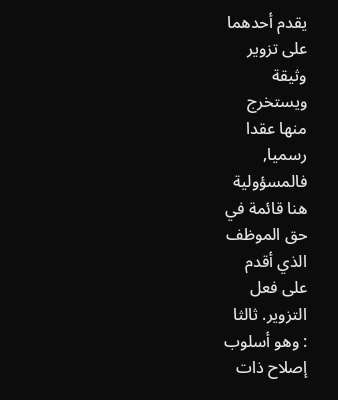يقدم أحدهما
على تزوير
وثيقة
ويستخرج
منها عقدا
رسميا,
فالمسؤولية
هنا قائمة في
حق الموظف
الذي أقدم
على فعل
التزوير. ثالثا
: وهو أسلوب
إصلاح ذات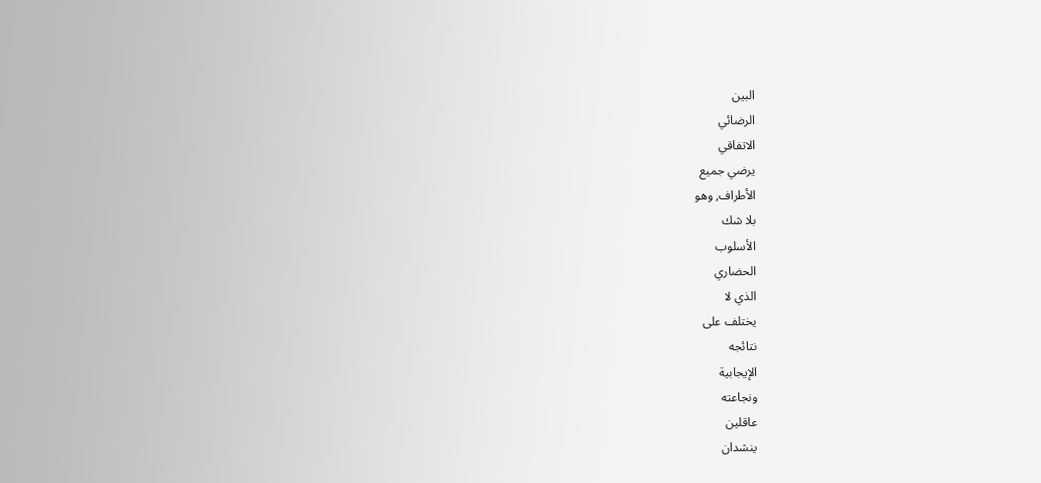البين
الرضائي
الاتفاقي
يرضي جميع
الأطراف, وهو
بلا شك
الأسلوب
الحضاري
الذي لا
يختلف على
نتائجه
الإيجابية
ونجاعته
عاقلين
ينشدان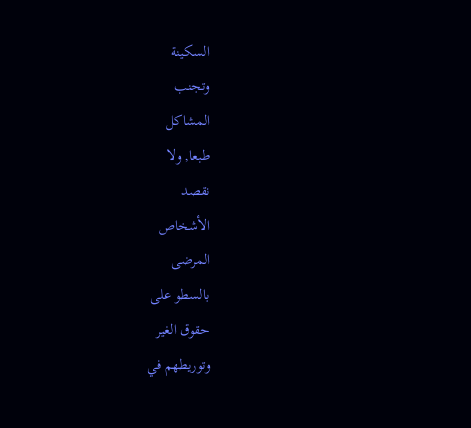السكينة
وتجنب
المشاكل
طبعا, ولا
نقصد
الأشخاص
المرضى
بالسطو على
حقوق الغير
وتوريطهم في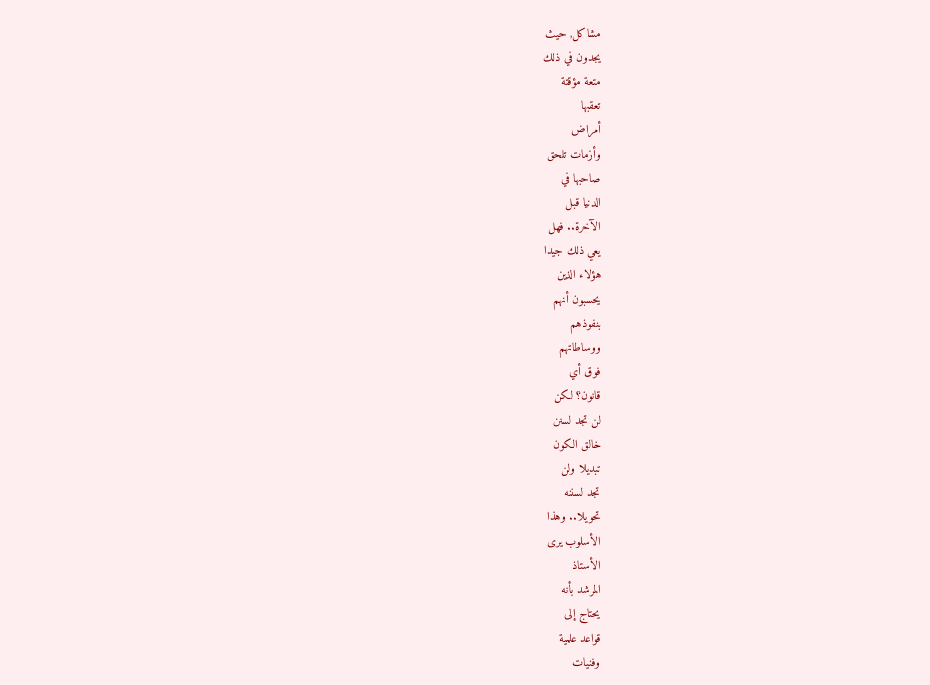مشاكل, حيث
يجدون في ذلك
متعة مؤقتة
تعقبها
أمراض
وأزمات تلحق
صاحبها في
الدنيا قبل
الآخرة.. فهل
يعي ذلك جيدا
هؤلاء الذين
يحسبون أنهم
بنفوذهم
ووساطاتهم
فوق أي
قانون؟ لكن
لن تجد لسنن
خالق الكون
تبديلا ولن
تجد لسننه
تحويلا.. وهذا
الأسلوب يرى
الأستاذ
المرشد بأنه
يحتاج إلى
قواعد علمية
وفنيات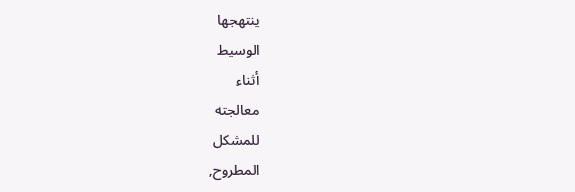ينتهجها
الوسيط
أثناء
معالجته
للمشكل
المطروح,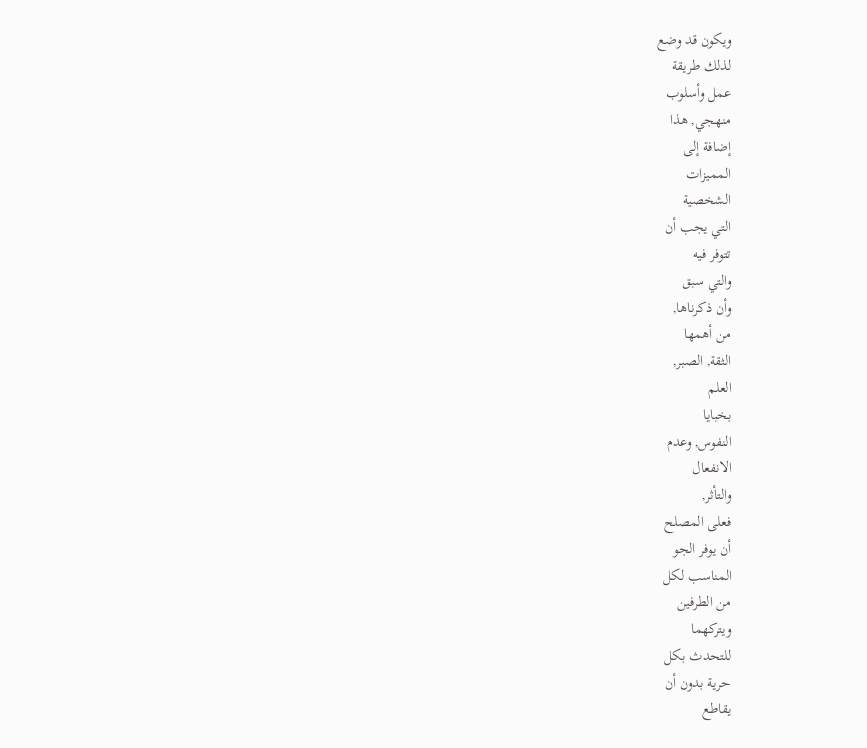ويكون قد وضع
لذلك طريقة
عمل وأسلوب
منهجي, هذا
إضافة إلى
المميزات
الشخصية
التي يجب أن
تتوفر فيه
والتي سبق
وأن ذكرناها,
من أهمها
الثقة, الصبر,
العلم
بخبايا
النفوس, وعدم
الانفعال
والتأثر,
فعلى المصلح
أن يوفر الجو
المناسب لكل
من الطرفين
ويتركهما
للتحدث بكل
حرية بدون أن
يقاطع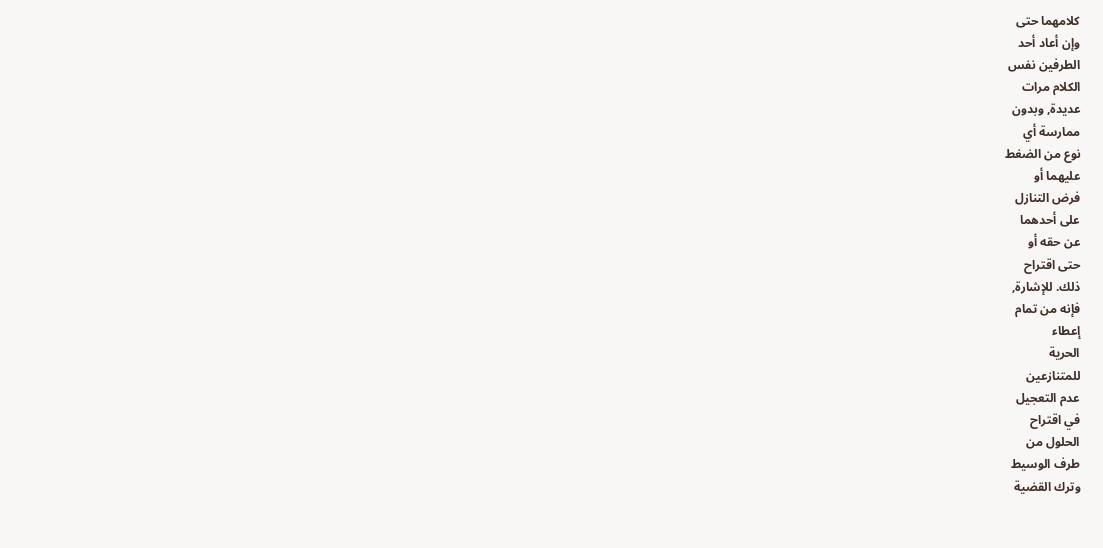كلامهما حتى
وإن أعاد أحد
الطرفين نفس
الكلام مرات
عديدة, وبدون
ممارسة أي
نوع من الضغط
عليهما أو
فرض التنازل
على أحدهما
عن حقه أو
حتى اقتراح
ذلك. للإشارة,
فإنه من تمام
إعطاء
الحرية
للمتنازعين
عدم التعجيل
في اقتراح
الحلول من
طرف الوسيط
وترك القضية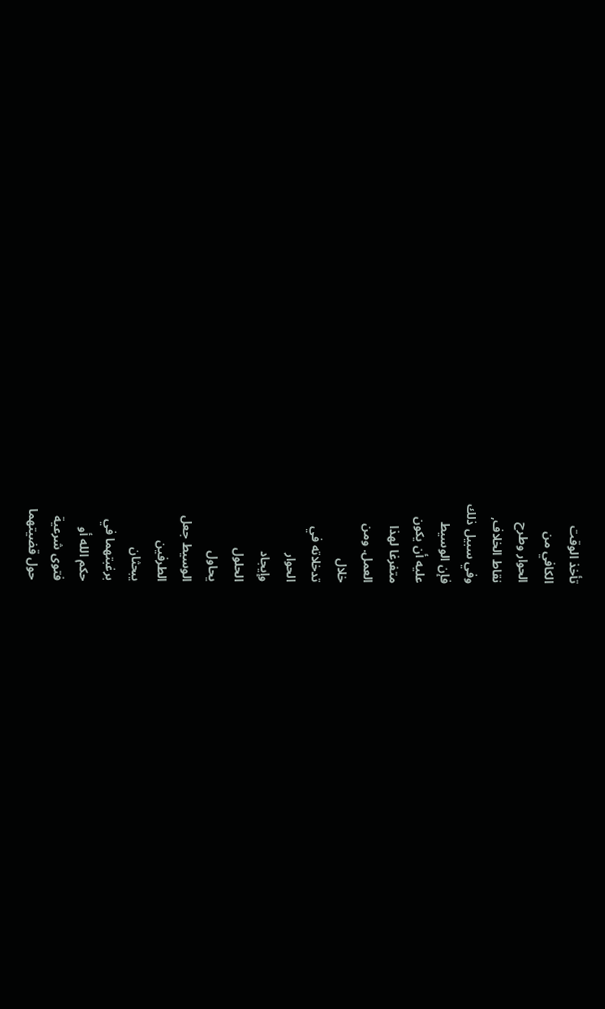تأخذ الوقت
الكافي من
الحوار وطرح
نقاط الخلاف,
وفي سبيل ذلك
فإن الوسيط
عليه أن يكون
متفرغا لهذا
العمل. ومن
خلال
تدخلاته في
الحوار
وإيجاد
الحلول
يحاول
الوسيط جعل
الطرفين
يبحثان
برغبتهما في
حكم الله أو
فتوى شرعية
حول قضيتهما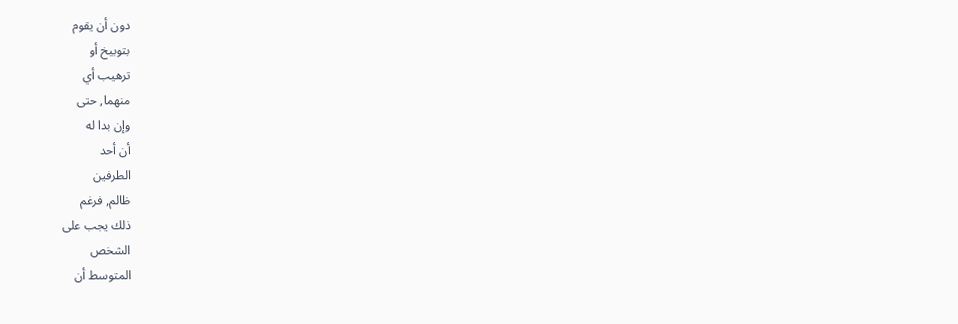دون أن يقوم
بتوبيخ أو
ترهيب أي
منهما, حتى
وإن بدا له
أن أحد
الطرفين
ظالم, فرغم
ذلك يجب على
الشخص
المتوسط أن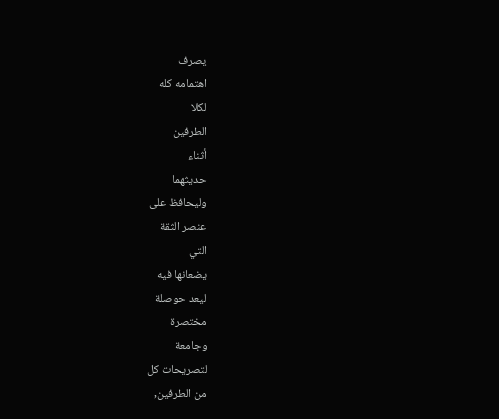يصرف
اهتمامه كله
لكلا
الطرفين
أثناء
حديثهما
وليحافظ على
عنصر الثقة
التي
يضعانها فيه
ليعد حوصلة
مختصرة
وجامعة
لتصريحات كل
من الطرفين,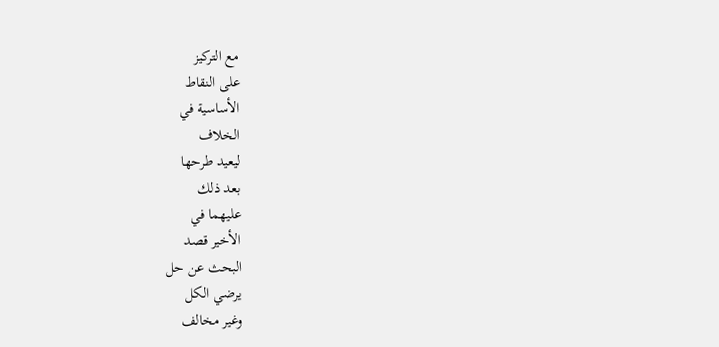مع التركيز
على النقاط
الأساسية في
الخلاف
ليعيد طرحها
بعد ذلك
عليهما في
الأخير قصد
البحث عن حل
يرضي الكل
وغير مخالف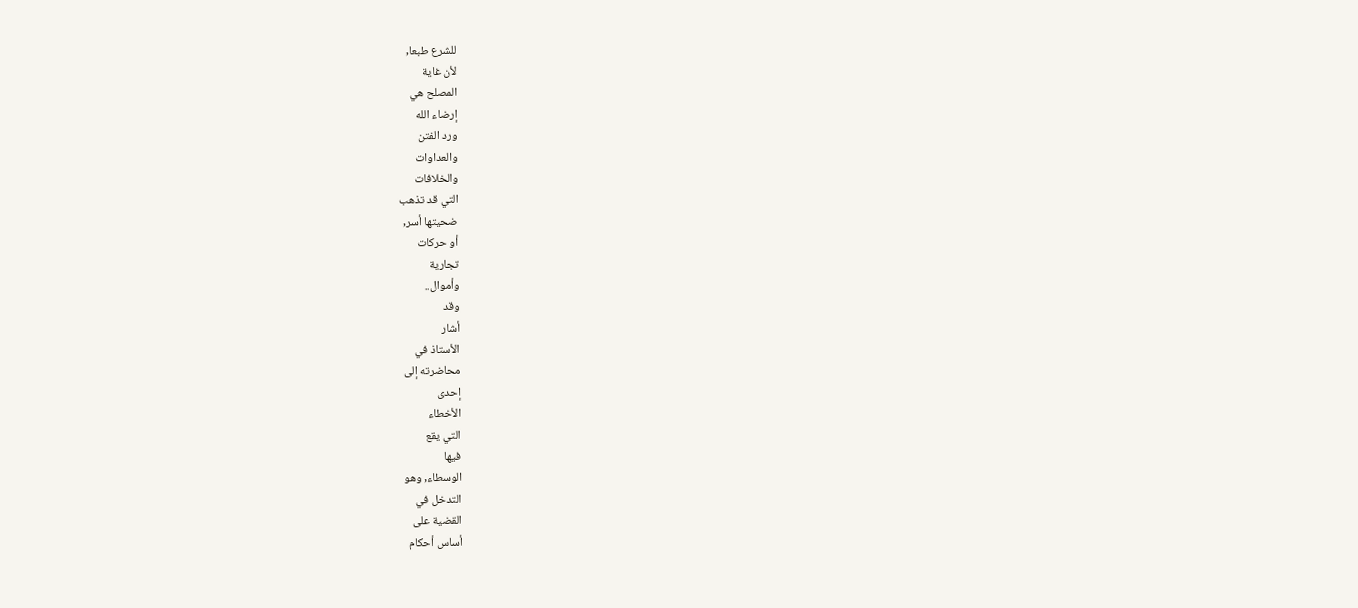للشرع طبعا,
لأن غاية
المصلح هي
إرضاء الله
ورد الفتن
والعداوات
والخلافات
التي قد تذهب
ضحيتها أسر,
أو حركات
تجارية
وأموال..
وقد
أشار
الأستاذ في
محاضرته إلى
إحدى
الأخطاء
التي يقع
فيها
الوسطاء, وهو
التدخل في
القضية على
أساس أحكام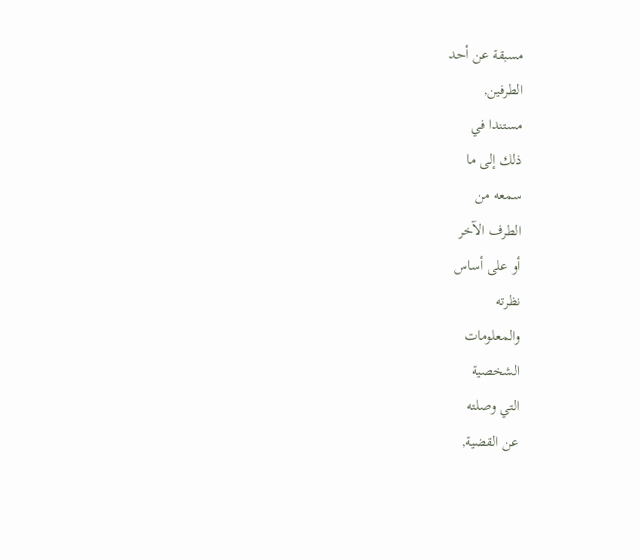مسبقة عن أحد
الطرفين,
مستندا في
ذلك إلى ما
سمعه من
الطرف الآخر
أو على أساس
نظرته
والمعلومات
الشخصية
التي وصلته
عن القضية,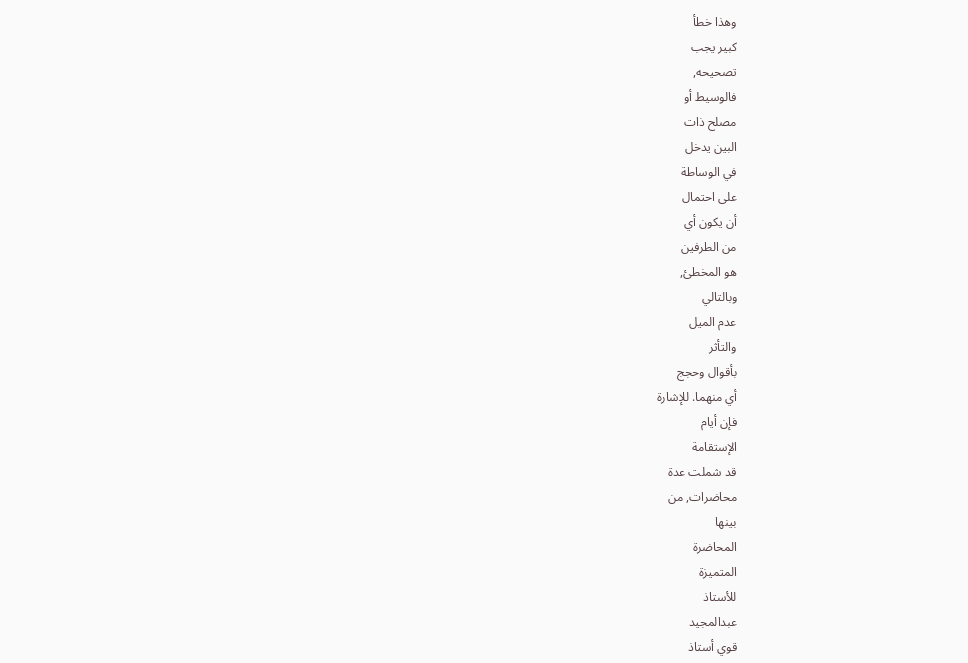وهذا خطأ
كبير يجب
تصحيحه,
فالوسيط أو
مصلح ذات
البين يدخل
في الوساطة
على احتمال
أن يكون أي
من الطرفين
هو المخطئ,
وبالتالي
عدم الميل
والتأثر
بأقوال وحجج
أي منهما. للإشارة
فإن أيام
الإستقامة
قد شملت عدة
محاضرات, من
بينها
المحاضرة
المتميزة
للأستاذ
عبدالمجيد
قوي أستاذ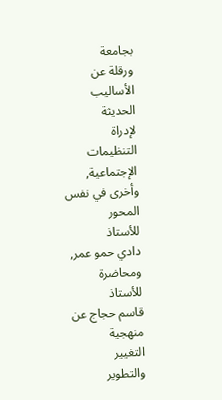بجامعة
ورقلة عن
الأساليب
الحديثة
لإدراة
التنظيمات
الإجتماعية,
وأخرى في نفس
المحور
للأستاذ
دادي حمو عمر,
ومحاضرة
للأستاذ
قاسم حجاج عن
منهجية
التغيير
والتطوير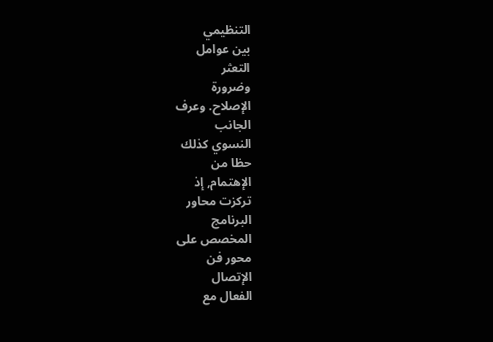التنظيمي
بين عوامل
التعثر
وضرورة
الإصلاح. وعرف
الجانب
النسوي كذلك
حظا من
الإهتمام, إذ
تركزت محاور
البرنامج
المخصص على
محور فن
الإتصال
الفعال مع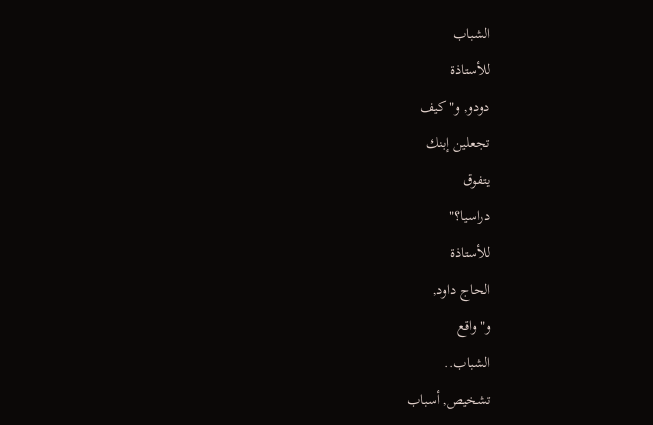الشباب
للأستاذة
دودو, و"كيف
تجعلين إبنك
يتفوق
دراسيا؟"
للأستاذة
الحاج داود,
و"واقع
الشباب..
تشخيص, أسباب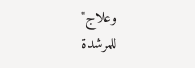وعلاج"
للمرشدة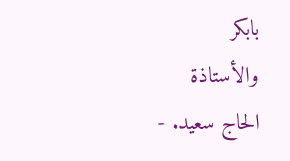بابكر
والأستاذة
الحاج سعيد. -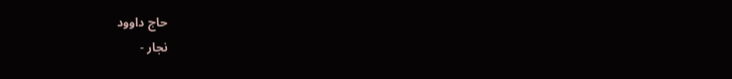حاج داوود
نجار -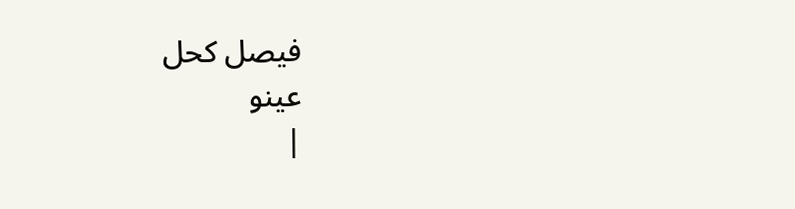فيصل كحل
عينو
|